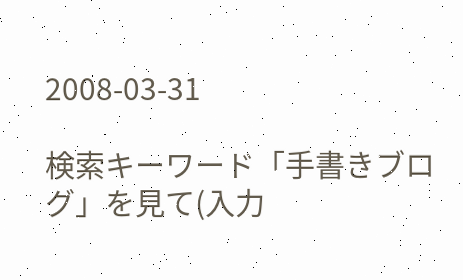2008-03-31

検索キーワード「手書きブログ」を見て(入力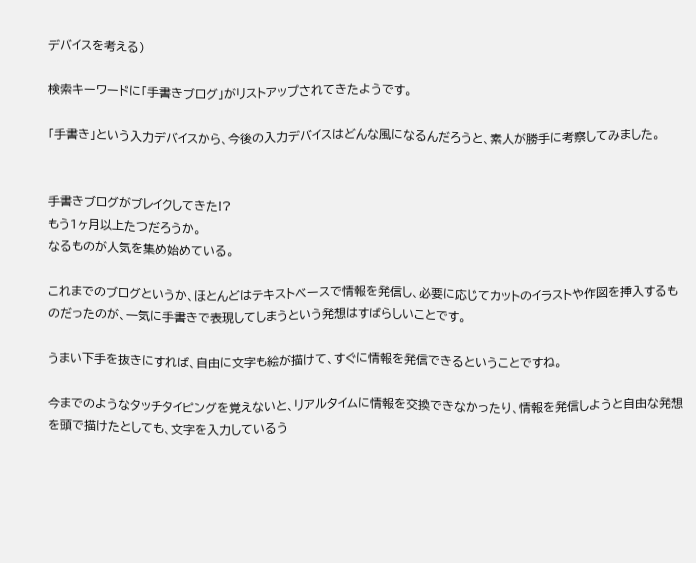デバイスを考える)

検索キーワードに「手書きブログ」がリストアップされてきたようです。

「手書き」という入力デバイスから、今後の入力デバイスはどんな風になるんだろうと、素人が勝手に考察してみました。


手書きブログがブレイクしてきた!?
もう1ヶ月以上たつだろうか。
なるものが人気を集め始めている。

これまでのブログというか、ほとんどはテキストベースで情報を発信し、必要に応じてカットのイラストや作図を挿入するものだったのが、一気に手書きで表現してしまうという発想はすばらしいことです。

うまい下手を抜きにすれば、自由に文字も絵が描けて、すぐに情報を発信できるということですね。

今までのようなタッチタイピングを覚えないと、リアルタイムに情報を交換できなかったり、情報を発信しようと自由な発想を頭で描けたとしても、文字を入力しているう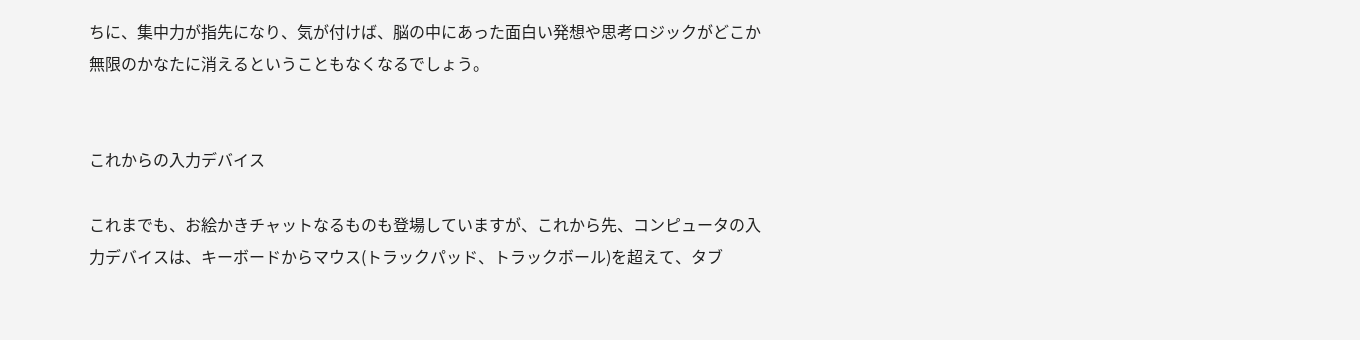ちに、集中力が指先になり、気が付けば、脳の中にあった面白い発想や思考ロジックがどこか無限のかなたに消えるということもなくなるでしょう。


これからの入力デバイス

これまでも、お絵かきチャットなるものも登場していますが、これから先、コンピュータの入力デバイスは、キーボードからマウス(トラックパッド、トラックボール)を超えて、タブ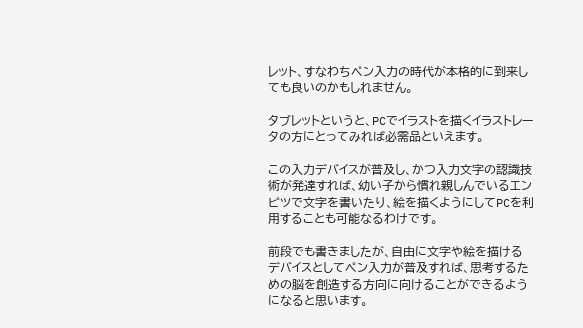レット、すなわちペン入力の時代が本格的に到来しても良いのかもしれません。

タブレットというと、PCでイラストを描くイラストレータの方にとってみれば必需品といえます。

この入力デバイスが普及し、かつ入力文字の認識技術が発達すれば、幼い子から慣れ親しんでいるエンピツで文字を書いたり、絵を描くようにしてPCを利用することも可能なるわけです。

前段でも書きましたが、自由に文字や絵を描けるデバイスとしてペン入力が普及すれば、思考するための脳を創造する方向に向けることができるようになると思います。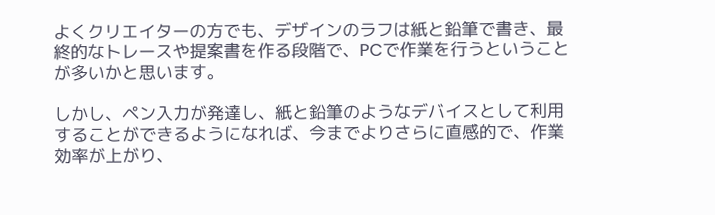よくクリエイターの方でも、デザインのラフは紙と鉛筆で書き、最終的なトレースや提案書を作る段階で、PCで作業を行うということが多いかと思います。

しかし、ペン入力が発達し、紙と鉛筆のようなデバイスとして利用することができるようになれば、今までよりさらに直感的で、作業効率が上がり、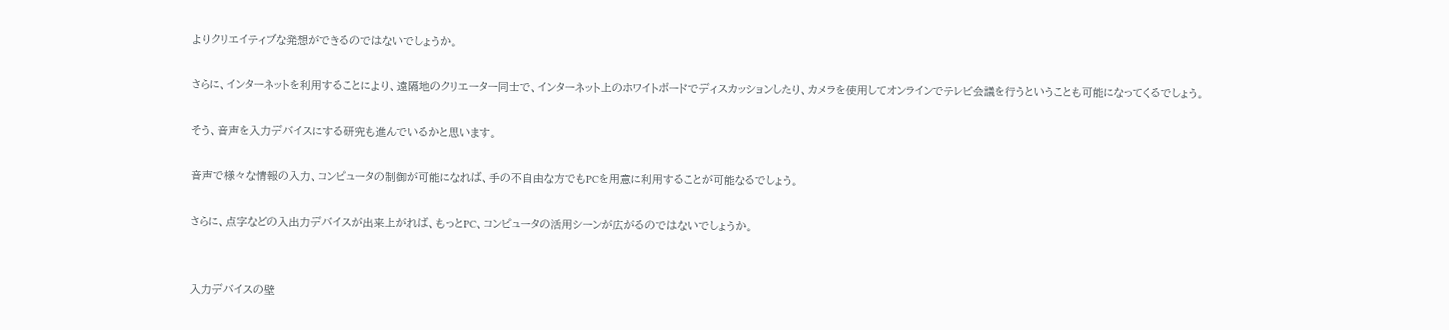よりクリエイティブな発想ができるのではないでしょうか。

さらに、インターネットを利用することにより、遠隔地のクリエーター同士で、インターネット上のホワイトボードでディスカッションしたり、カメラを使用してオンラインでテレビ会議を行うということも可能になってくるでしょう。

そう、音声を入力デバイスにする研究も進んでいるかと思います。

音声で様々な情報の入力、コンピュータの制御が可能になれば、手の不自由な方でもPCを用意に利用することが可能なるでしょう。

さらに、点字などの入出力デバイスが出来上がれば、もっとPC、コンピュータの活用シーンが広がるのではないでしょうか。


入力デバイスの壁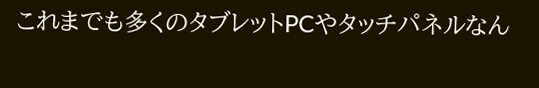これまでも多くのタブレットPCやタッチパネルなん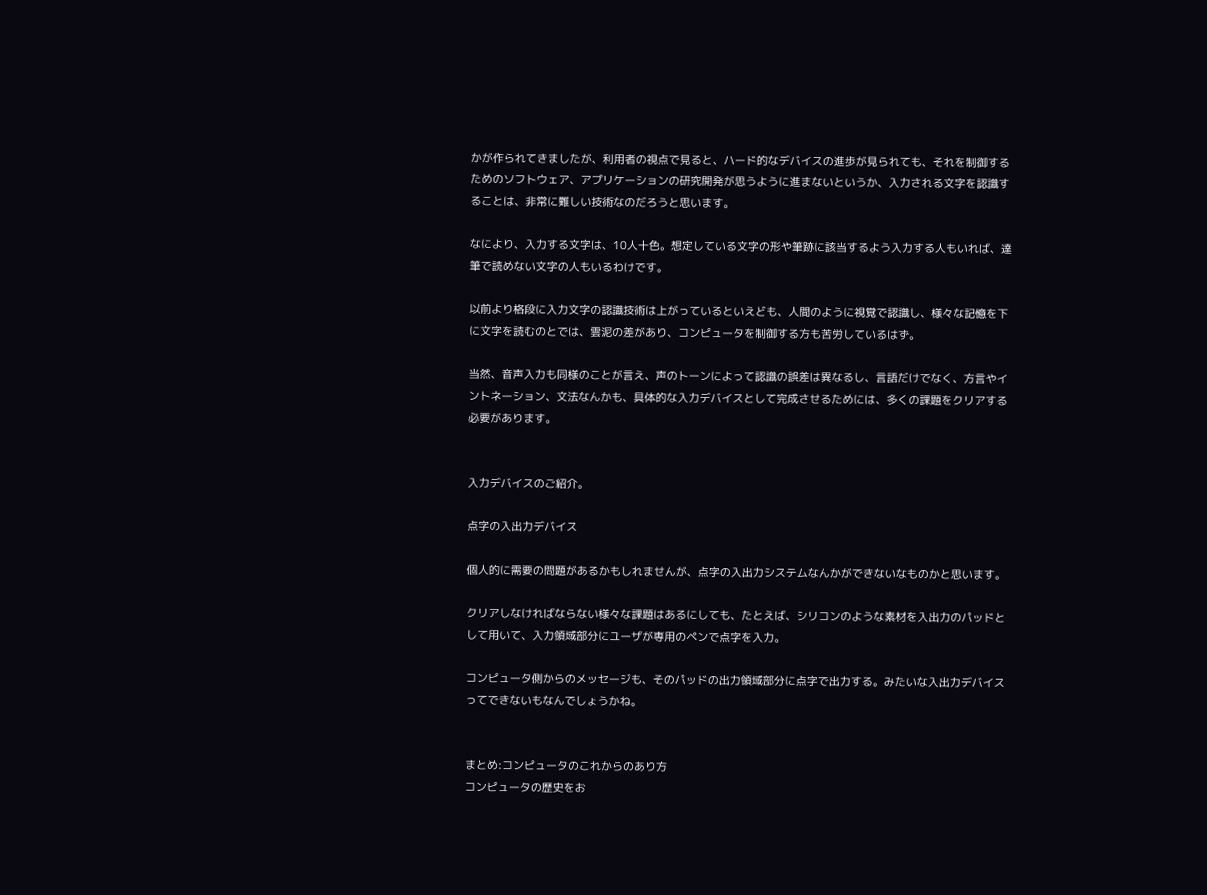かが作られてきましたが、利用者の視点で見ると、ハード的なデバイスの進歩が見られても、それを制御するためのソフトウェア、アプリケーションの研究開発が思うように進まないというか、入力される文字を認識することは、非常に難しい技術なのだろうと思います。

なにより、入力する文字は、10人十色。想定している文字の形や筆跡に該当するよう入力する人もいれば、達筆で読めない文字の人もいるわけです。

以前より格段に入力文字の認識技術は上がっているといえども、人間のように視覚で認識し、様々な記憶を下に文字を読むのとでは、雲泥の差があり、コンピュータを制御する方も苦労しているはず。

当然、音声入力も同様のことが言え、声のトーンによって認識の誤差は異なるし、言語だけでなく、方言やイントネーション、文法なんかも、具体的な入力デバイスとして完成させるためには、多くの課題をクリアする必要があります。


入力デバイスのご紹介。

点字の入出力デバイス

個人的に需要の問題があるかもしれませんが、点字の入出力システムなんかができないなものかと思います。

クリアしなければならない様々な課題はあるにしても、たとえば、シリコンのような素材を入出力のパッドとして用いて、入力領域部分にユーザが専用のペンで点字を入力。

コンピュータ側からのメッセージも、そのパッドの出力領域部分に点字で出力する。みたいな入出力デバイスってできないもなんでしょうかね。


まとめ:コンピュータのこれからのあり方
コンピュータの歴史をお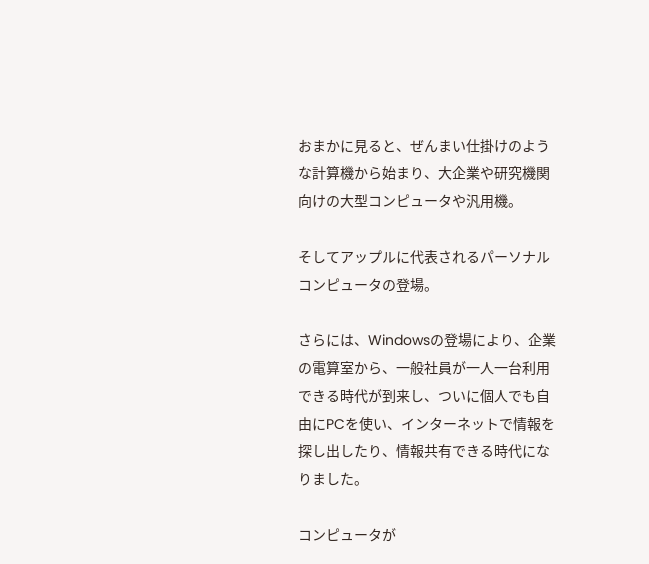おまかに見ると、ぜんまい仕掛けのような計算機から始まり、大企業や研究機関向けの大型コンピュータや汎用機。

そしてアップルに代表されるパーソナルコンピュータの登場。

さらには、Windowsの登場により、企業の電算室から、一般社員が一人一台利用できる時代が到来し、ついに個人でも自由にPCを使い、インターネットで情報を探し出したり、情報共有できる時代になりました。

コンピュータが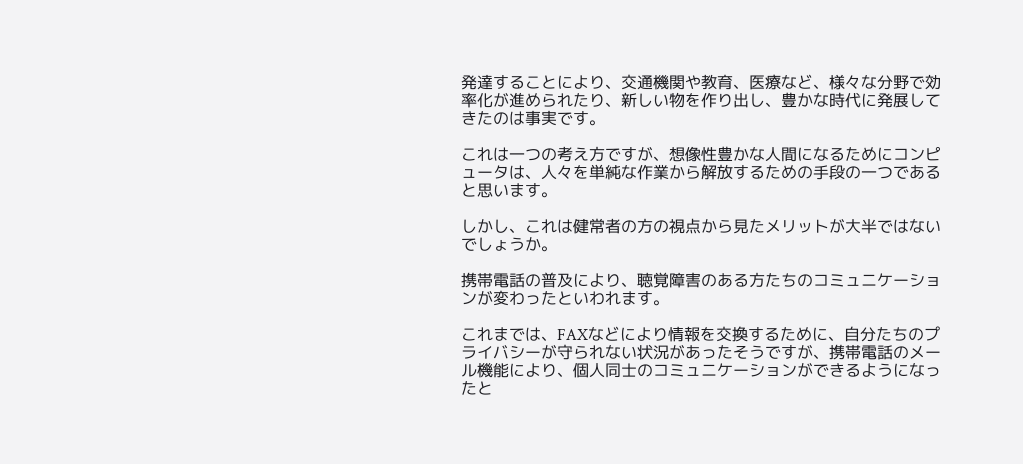発達することにより、交通機関や教育、医療など、様々な分野で効率化が進められたり、新しい物を作り出し、豊かな時代に発展してきたのは事実です。

これは一つの考え方ですが、想像性豊かな人間になるためにコンピュータは、人々を単純な作業から解放するための手段の一つであると思います。

しかし、これは健常者の方の視点から見たメリットが大半ではないでしょうか。

携帯電話の普及により、聴覚障害のある方たちのコミュニケーションが変わったといわれます。

これまでは、FAXなどにより情報を交換するために、自分たちのプライバシーが守られない状況があったそうですが、携帯電話のメール機能により、個人同士のコミュニケーションができるようになったと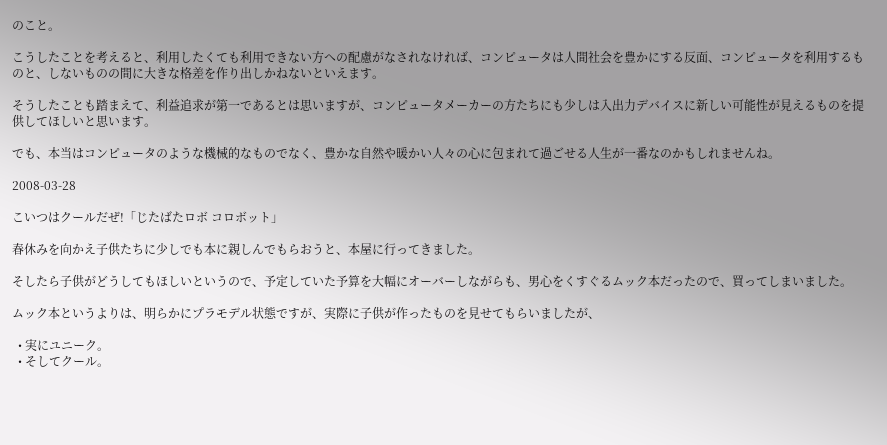のこと。

こうしたことを考えると、利用したくても利用できない方への配慮がなされなければ、コンピュータは人間社会を豊かにする反面、コンピュータを利用するものと、しないものの間に大きな格差を作り出しかねないといえます。

そうしたことも踏まえて、利益追求が第一であるとは思いますが、コンピュータメーカーの方たちにも少しは入出力デバイスに新しい可能性が見えるものを提供してほしいと思います。

でも、本当はコンピュータのような機械的なものでなく、豊かな自然や暖かい人々の心に包まれて過ごせる人生が一番なのかもしれませんね。

2008-03-28

こいつはクールだぜ!「じたばたロボ コロボット」

春休みを向かえ子供たちに少しでも本に親しんでもらおうと、本屋に行ってきました。

そしたら子供がどうしてもほしいというので、予定していた予算を大幅にオーバーしながらも、男心をくすぐるムック本だったので、買ってしまいました。

ムック本というよりは、明らかにプラモデル状態ですが、実際に子供が作ったものを見せてもらいましたが、

  • 実にユニーク。
  • そしてクール。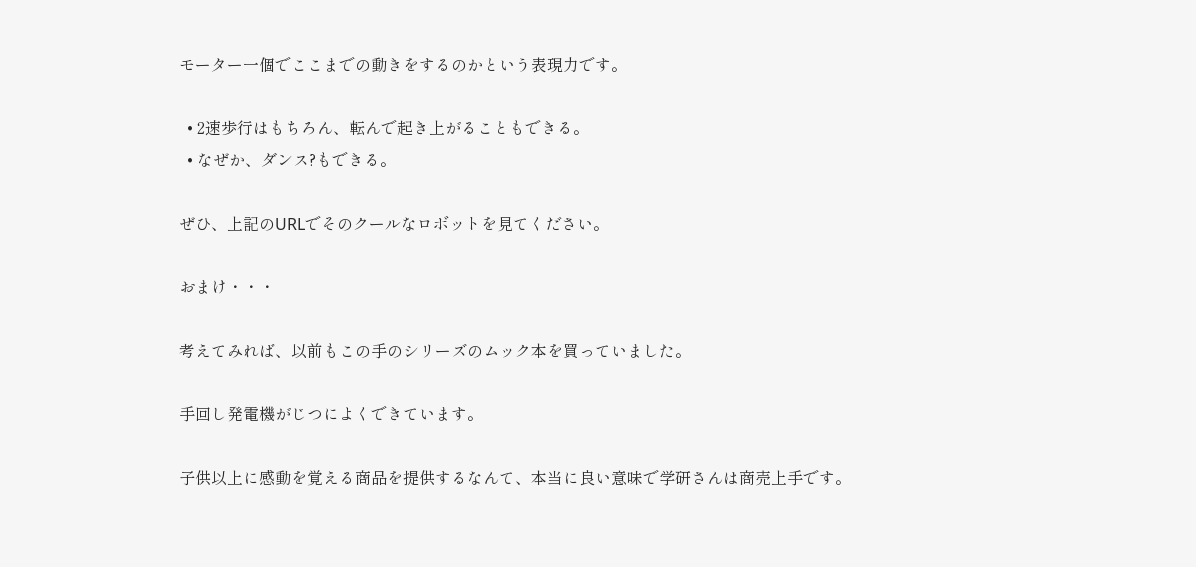モーター一個でここまでの動きをするのかという表現力です。

  • 2速歩行はもちろん、転んで起き上がることもできる。
  • なぜか、ダンス?もできる。

ぜひ、上記のURLでそのクールなロボットを見てください。

おまけ・・・

考えてみれば、以前もこの手のシリーズのムック本を買っていました。

手回し発電機がじつによくできています。

子供以上に感動を覚える商品を提供するなんて、本当に良い意味で学研さんは商売上手です。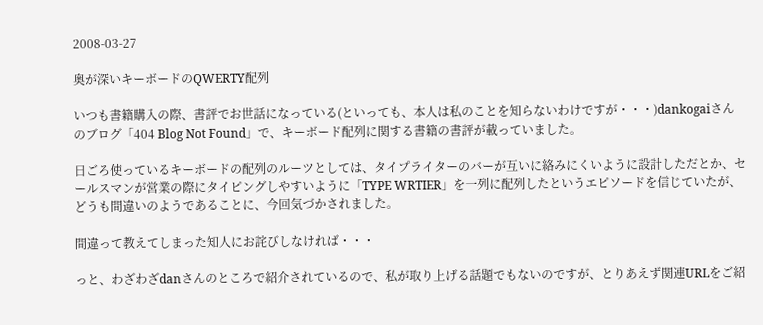2008-03-27

奥が深いキーボードのQWERTY配列

いつも書籍購入の際、書評でお世話になっている(といっても、本人は私のことを知らないわけですが・・・)dankogaiさんのブログ「404 Blog Not Found」で、キーボード配列に関する書籍の書評が載っていました。

日ごろ使っているキーボードの配列のルーツとしては、タイプライターのバーが互いに絡みにくいように設計しただとか、セールスマンが営業の際にタイピングしやすいように「TYPE WRTIER」を一列に配列したというエピソードを信じていたが、どうも間違いのようであることに、今回気づかされました。

間違って教えてしまった知人にお詫びしなければ・・・

っと、わざわざdanさんのところで紹介されているので、私が取り上げる話題でもないのですが、とりあえず関連URLをご紹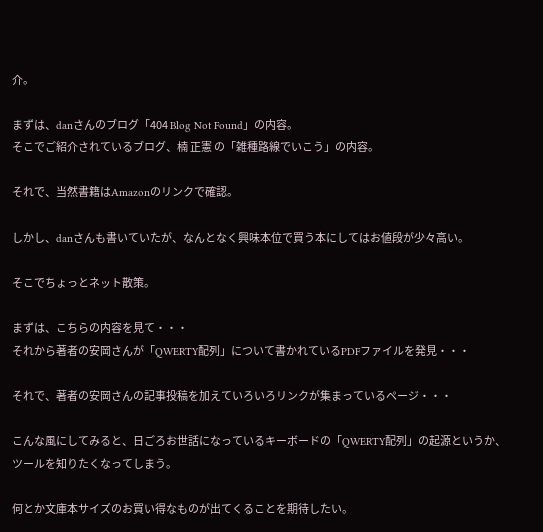介。

まずは、danさんのブログ「404 Blog Not Found」の内容。
そこでご紹介されているブログ、楠 正憲 の「雑種路線でいこう」の内容。

それで、当然書籍はAmazonのリンクで確認。

しかし、danさんも書いていたが、なんとなく興味本位で買う本にしてはお値段が少々高い。

そこでちょっとネット散策。

まずは、こちらの内容を見て・・・
それから著者の安岡さんが「QWERTY配列」について書かれているPDFファイルを発見・・・

それで、著者の安岡さんの記事投稿を加えていろいろリンクが集まっているページ・・・

こんな風にしてみると、日ごろお世話になっているキーボードの「QWERTY配列」の起源というか、ツールを知りたくなってしまう。

何とか文庫本サイズのお買い得なものが出てくることを期待したい。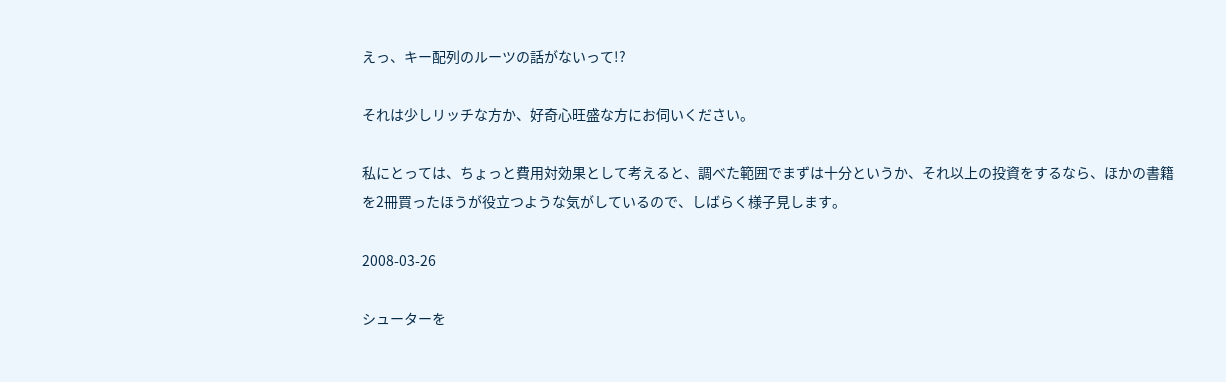えっ、キー配列のルーツの話がないって!?

それは少しリッチな方か、好奇心旺盛な方にお伺いください。

私にとっては、ちょっと費用対効果として考えると、調べた範囲でまずは十分というか、それ以上の投資をするなら、ほかの書籍を2冊買ったほうが役立つような気がしているので、しばらく様子見します。

2008-03-26

シューターを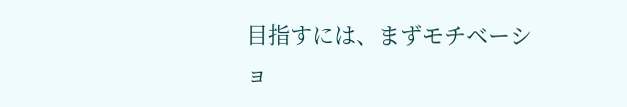目指すには、まずモチベーショ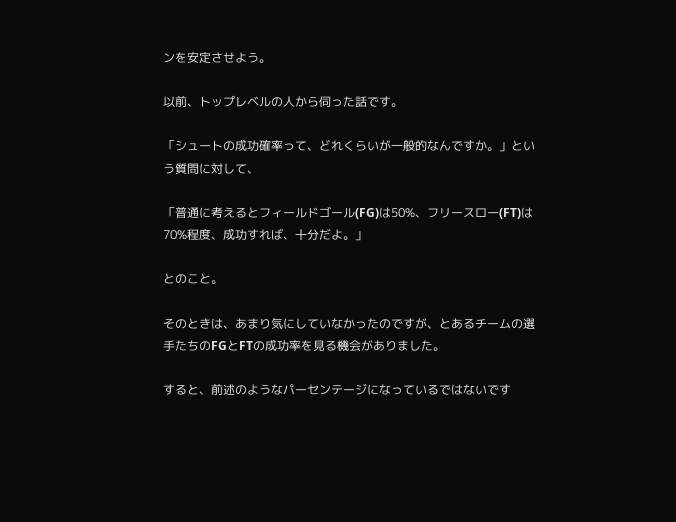ンを安定させよう。

以前、トップレベルの人から伺った話です。

「シュートの成功確率って、どれくらいが一般的なんですか。」という質問に対して、

「普通に考えるとフィールドゴール(FG)は50%、フリースロー(FT)は70%程度、成功すれば、十分だよ。」

とのこと。

そのときは、あまり気にしていなかったのですが、とあるチームの選手たちのFGとFTの成功率を見る機会がありました。

すると、前述のようなパーセンテージになっているではないです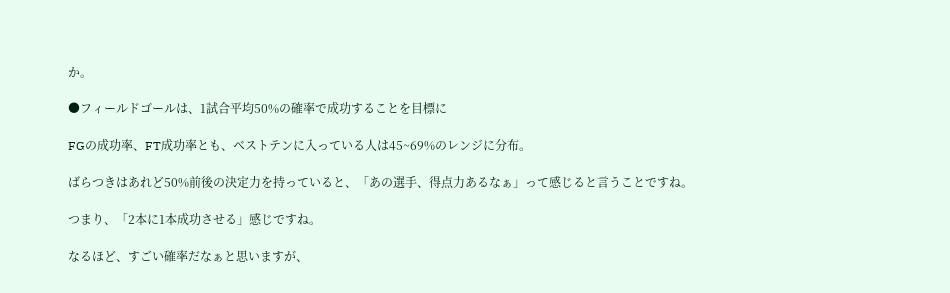か。

●フィールドゴールは、1試合平均50%の確率で成功することを目標に

FGの成功率、FT成功率とも、ベストテンに入っている人は45~69%のレンジに分布。

ばらつきはあれど50%前後の決定力を持っていると、「あの選手、得点力あるなぁ」って感じると言うことですね。

つまり、「2本に1本成功させる」感じですね。

なるほど、すごい確率だなぁと思いますが、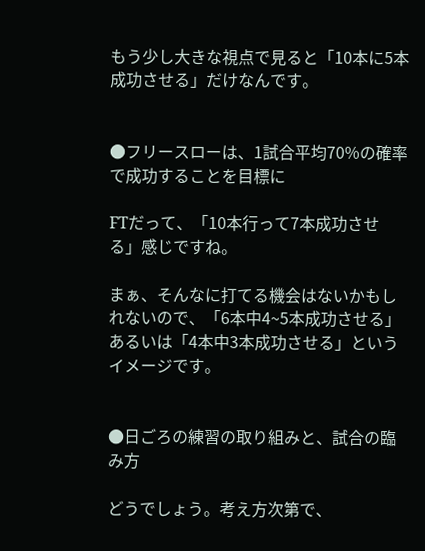もう少し大きな視点で見ると「10本に5本成功させる」だけなんです。


●フリースローは、1試合平均70%の確率で成功することを目標に

FTだって、「10本行って7本成功させる」感じですね。

まぁ、そんなに打てる機会はないかもしれないので、「6本中4~5本成功させる」あるいは「4本中3本成功させる」というイメージです。


●日ごろの練習の取り組みと、試合の臨み方

どうでしょう。考え方次第で、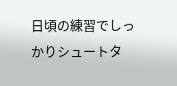日頃の練習でしっかりシュートタ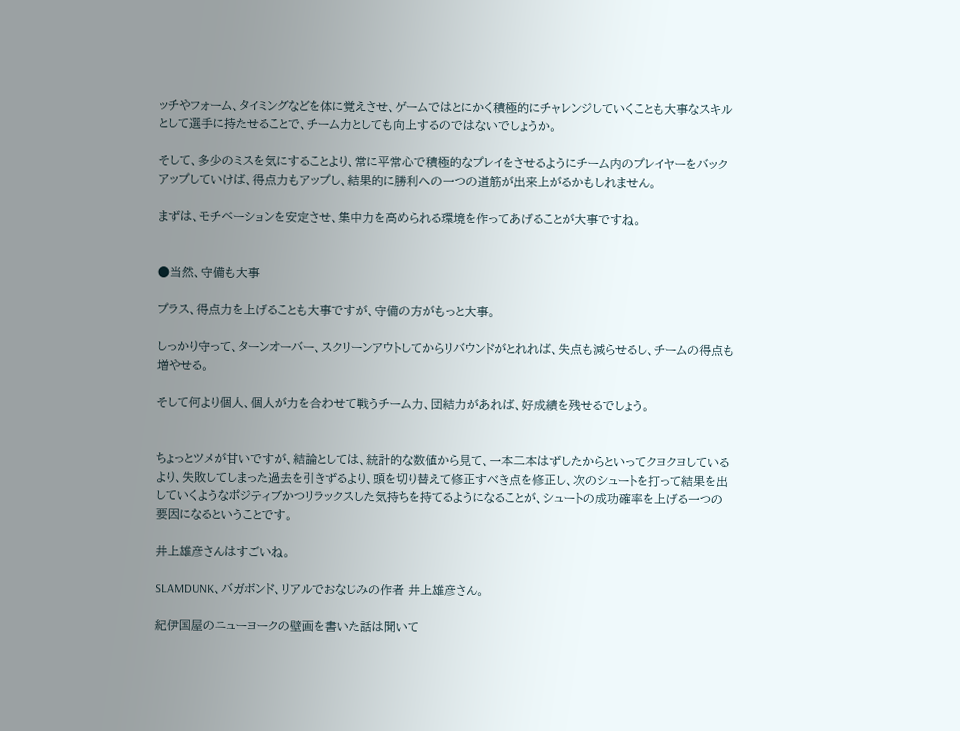ッチやフォーム、タイミングなどを体に覚えさせ、ゲームではとにかく積極的にチャレンジしていくことも大事なスキルとして選手に持たせることで、チーム力としても向上するのではないでしょうか。

そして、多少のミスを気にすることより、常に平常心で積極的なプレイをさせるようにチーム内のプレイヤーをバックアップしていけば、得点力もアップし、結果的に勝利への一つの道筋が出来上がるかもしれません。

まずは、モチベーションを安定させ、集中力を高められる環境を作ってあげることが大事ですね。


●当然、守備も大事

プラス、得点力を上げることも大事ですが、守備の方がもっと大事。

しっかり守って、ターンオーバー、スクリーンアウトしてからリバウンドがとれれば、失点も減らせるし、チームの得点も増やせる。

そして何より個人、個人が力を合わせて戦うチーム力、団結力があれば、好成績を残せるでしょう。


ちょっとツメが甘いですが、結論としては、統計的な数値から見て、一本二本はずしたからといってクヨクヨしているより、失敗してしまった過去を引きずるより、頭を切り替えて修正すべき点を修正し、次のシュートを打って結果を出していくようなポジティブかつリラックスした気持ちを持てるようになることが、シュートの成功確率を上げる一つの要因になるということです。

井上雄彦さんはすごいね。

SLAMDUNK、バガボンド、リアルでおなじみの作者 井上雄彦さん。

紀伊国屋のニューヨークの壁画を書いた話は聞いて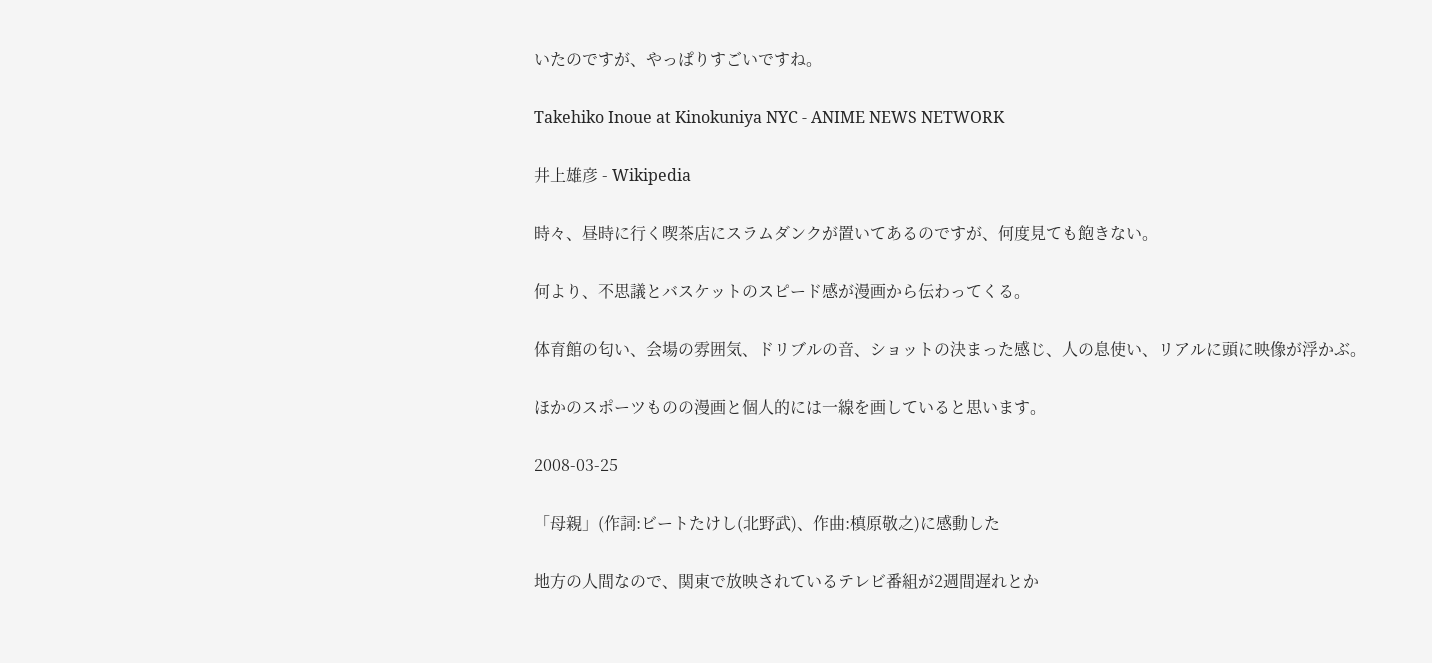いたのですが、やっぱりすごいですね。

Takehiko Inoue at Kinokuniya NYC - ANIME NEWS NETWORK

井上雄彦 - Wikipedia

時々、昼時に行く喫茶店にスラムダンクが置いてあるのですが、何度見ても飽きない。

何より、不思議とバスケットのスピード感が漫画から伝わってくる。

体育館の匂い、会場の雰囲気、ドリブルの音、ショットの決まった感じ、人の息使い、リアルに頭に映像が浮かぶ。

ほかのスポーツものの漫画と個人的には一線を画していると思います。

2008-03-25

「母親」(作詞:ビートたけし(北野武)、作曲:槙原敬之)に感動した

地方の人間なので、関東で放映されているテレビ番組が2週間遅れとか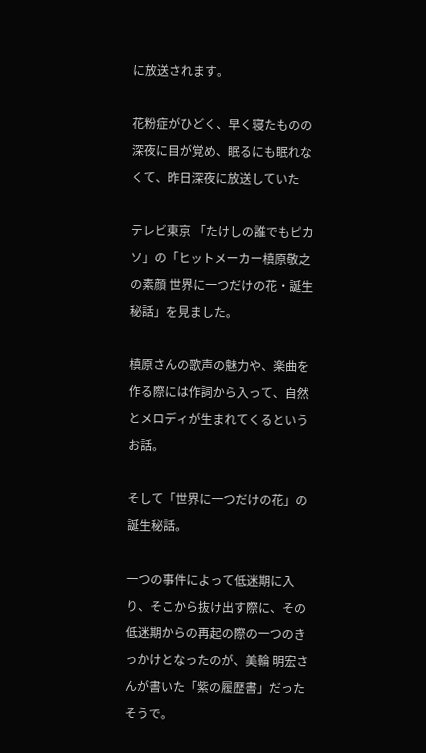に放送されます。

花粉症がひどく、早く寝たものの深夜に目が覚め、眠るにも眠れなくて、昨日深夜に放送していた

テレビ東京 「たけしの誰でもピカソ」の「ヒットメーカー槙原敬之の素顔 世界に一つだけの花・誕生秘話」を見ました。

槙原さんの歌声の魅力や、楽曲を作る際には作詞から入って、自然とメロディが生まれてくるというお話。

そして「世界に一つだけの花」の誕生秘話。

一つの事件によって低迷期に入り、そこから抜け出す際に、その低迷期からの再起の際の一つのきっかけとなったのが、美輪 明宏さんが書いた「紫の履歴書」だったそうで。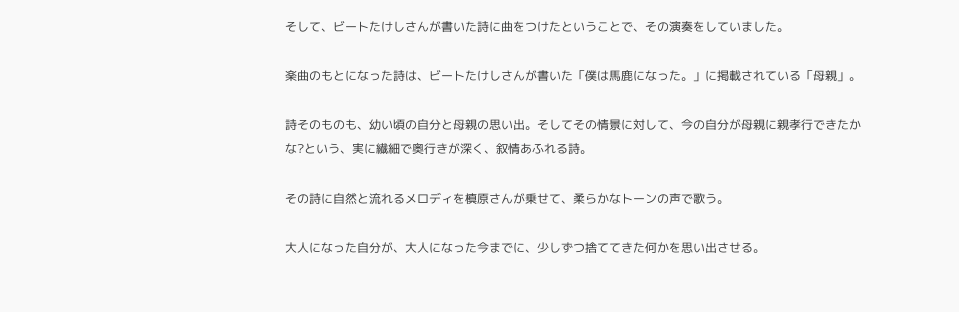そして、ビートたけしさんが書いた詩に曲をつけたということで、その演奏をしていました。

楽曲のもとになった詩は、ビートたけしさんが書いた「僕は馬鹿になった。」に掲載されている「母親」。

詩そのものも、幼い頃の自分と母親の思い出。そしてその情景に対して、今の自分が母親に親孝行できたかな?という、実に繊細で奥行きが深く、叙情あふれる詩。

その詩に自然と流れるメロディを槙原さんが乗せて、柔らかなトーンの声で歌う。

大人になった自分が、大人になった今までに、少しずつ捨ててきた何かを思い出させる。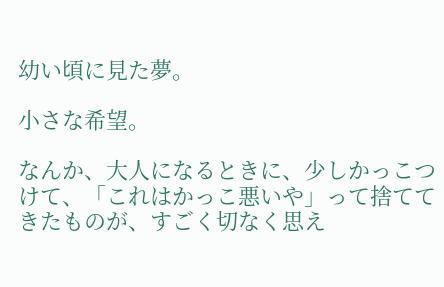幼い頃に見た夢。

小さな希望。

なんか、大人になるときに、少しかっこつけて、「これはかっこ悪いや」って捨ててきたものが、すごく切なく思え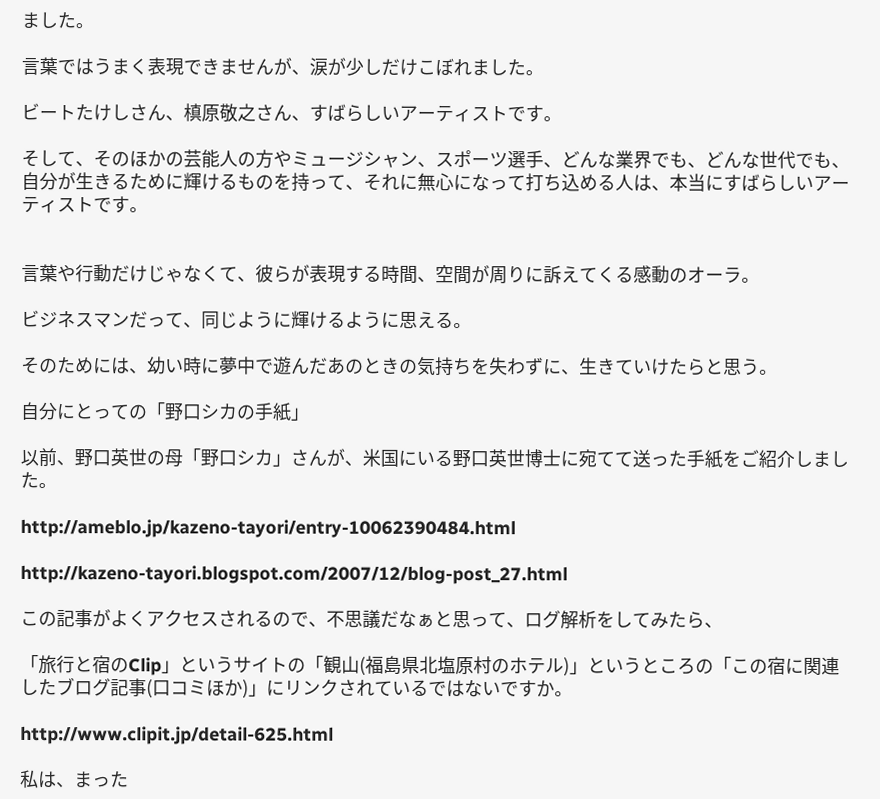ました。

言葉ではうまく表現できませんが、涙が少しだけこぼれました。

ビートたけしさん、槙原敬之さん、すばらしいアーティストです。

そして、そのほかの芸能人の方やミュージシャン、スポーツ選手、どんな業界でも、どんな世代でも、自分が生きるために輝けるものを持って、それに無心になって打ち込める人は、本当にすばらしいアーティストです。


言葉や行動だけじゃなくて、彼らが表現する時間、空間が周りに訴えてくる感動のオーラ。

ビジネスマンだって、同じように輝けるように思える。

そのためには、幼い時に夢中で遊んだあのときの気持ちを失わずに、生きていけたらと思う。

自分にとっての「野口シカの手紙」

以前、野口英世の母「野口シカ」さんが、米国にいる野口英世博士に宛てて送った手紙をご紹介しました。

http://ameblo.jp/kazeno-tayori/entry-10062390484.html

http://kazeno-tayori.blogspot.com/2007/12/blog-post_27.html

この記事がよくアクセスされるので、不思議だなぁと思って、ログ解析をしてみたら、

「旅行と宿のClip」というサイトの「観山(福島県北塩原村のホテル)」というところの「この宿に関連したブログ記事(口コミほか)」にリンクされているではないですか。

http://www.clipit.jp/detail-625.html

私は、まった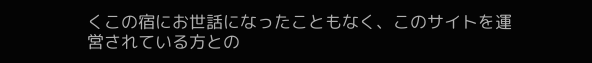くこの宿にお世話になったこともなく、このサイトを運営されている方との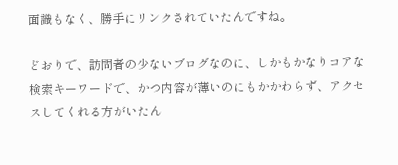面識もなく、勝手にリンクされていたんですね。

どおりで、訪問者の少ないブログなのに、しかもかなりコアな検索キーワードで、かつ内容が薄いのにもかかわらず、アクセスしてくれる方がいたん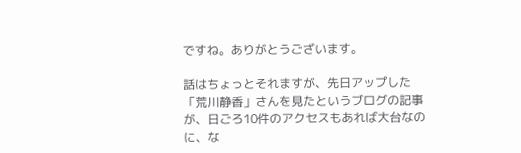ですね。ありがとうございます。

話はちょっとそれますが、先日アップした「荒川静香」さんを見たというブログの記事が、日ごろ10件のアクセスもあれば大台なのに、な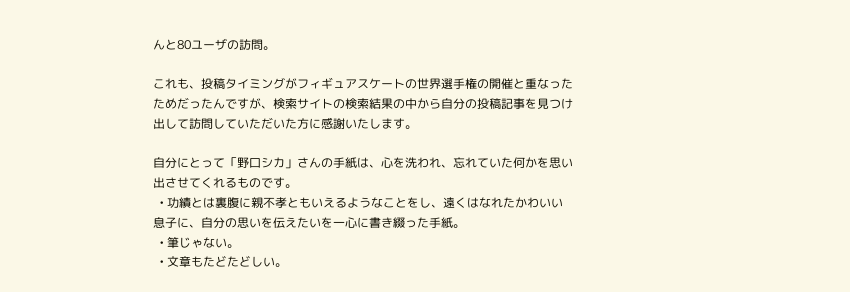んと80ユーザの訪問。

これも、投稿タイミングがフィギュアスケートの世界選手権の開催と重なったためだったんですが、検索サイトの検索結果の中から自分の投稿記事を見つけ出して訪問していただいた方に感謝いたします。

自分にとって「野口シカ」さんの手紙は、心を洗われ、忘れていた何かを思い出させてくれるものです。
  • 功績とは裏腹に親不孝ともいえるようなことをし、遠くはなれたかわいい息子に、自分の思いを伝えたいを一心に書き綴った手紙。
  • 筆じゃない。
  • 文章もたどたどしい。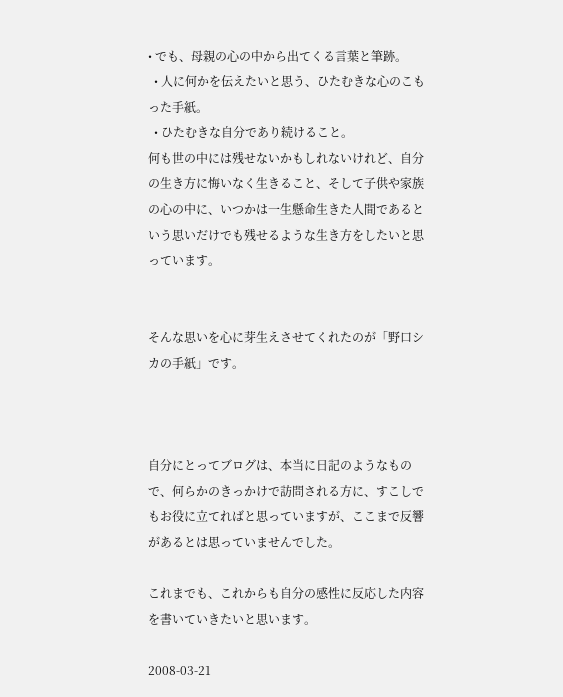• でも、母親の心の中から出てくる言葉と筆跡。
  • 人に何かを伝えたいと思う、ひたむきな心のこもった手紙。
  • ひたむきな自分であり続けること。
何も世の中には残せないかもしれないけれど、自分の生き方に悔いなく生きること、そして子供や家族の心の中に、いつかは一生懸命生きた人間であるという思いだけでも残せるような生き方をしたいと思っています。


そんな思いを心に芽生えさせてくれたのが「野口シカの手紙」です。



自分にとってブログは、本当に日記のようなもので、何らかのきっかけで訪問される方に、すこしでもお役に立てればと思っていますが、ここまで反響があるとは思っていませんでした。

これまでも、これからも自分の感性に反応した内容を書いていきたいと思います。

2008-03-21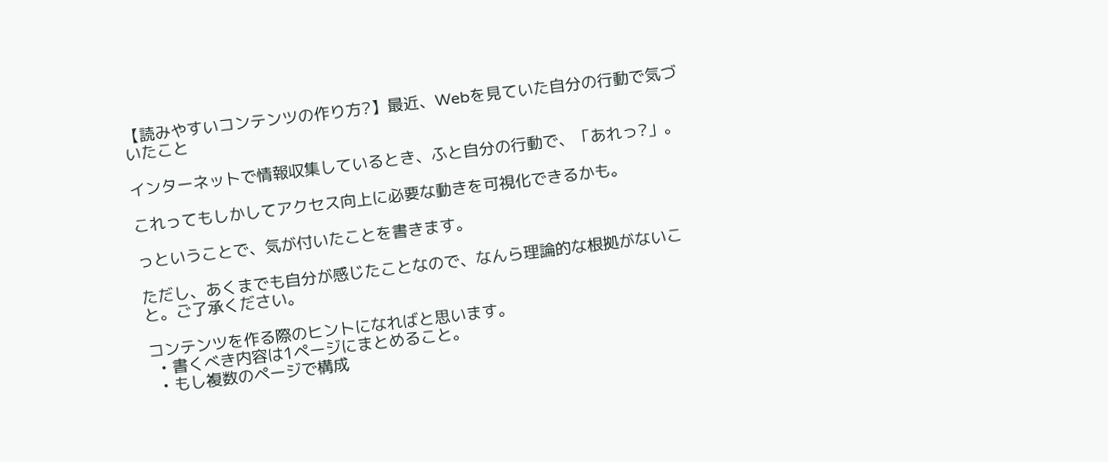【読みやすいコンテンツの作り方?】最近、Webを見ていた自分の行動で気づいたこと

インターネットで情報収集しているとき、ふと自分の行動で、「あれっ?」。

これってもしかしてアクセス向上に必要な動きを可視化できるかも。

っということで、気が付いたことを書きます。

ただし、あくまでも自分が感じたことなので、なんら理論的な根拠がないこと。ご了承ください。

コンテンツを作る際のヒントになればと思います。
  • 書くべき内容は1ページにまとめること。
  • もし複数のページで構成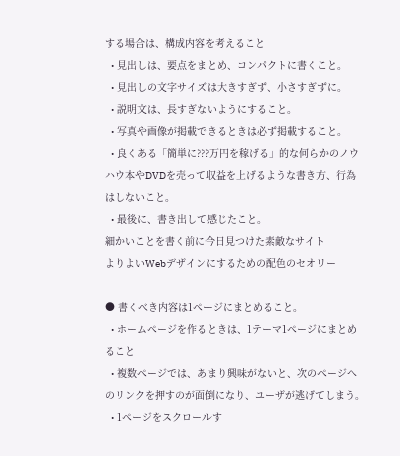する場合は、構成内容を考えること
  • 見出しは、要点をまとめ、コンパクトに書くこと。
  • 見出しの文字サイズは大きすぎず、小さすぎずに。
  • 説明文は、長すぎないようにすること。
  • 写真や画像が掲載できるときは必ず掲載すること。
  • 良くある「簡単に???万円を稼げる」的な何らかのノウハウ本やDVDを売って収益を上げるような書き方、行為はしないこと。
  • 最後に、書き出して感じたこと。
細かいことを書く前に今日見つけた素敵なサイト
よりよいWebデザインにするための配色のセオリー

● 書くべき内容は1ページにまとめること。
  • ホームページを作るときは、1テーマ1ページにまとめること
  • 複数ページでは、あまり興味がないと、次のページへのリンクを押すのが面倒になり、ユーザが逃げてしまう。
  • 1ページをスクロールす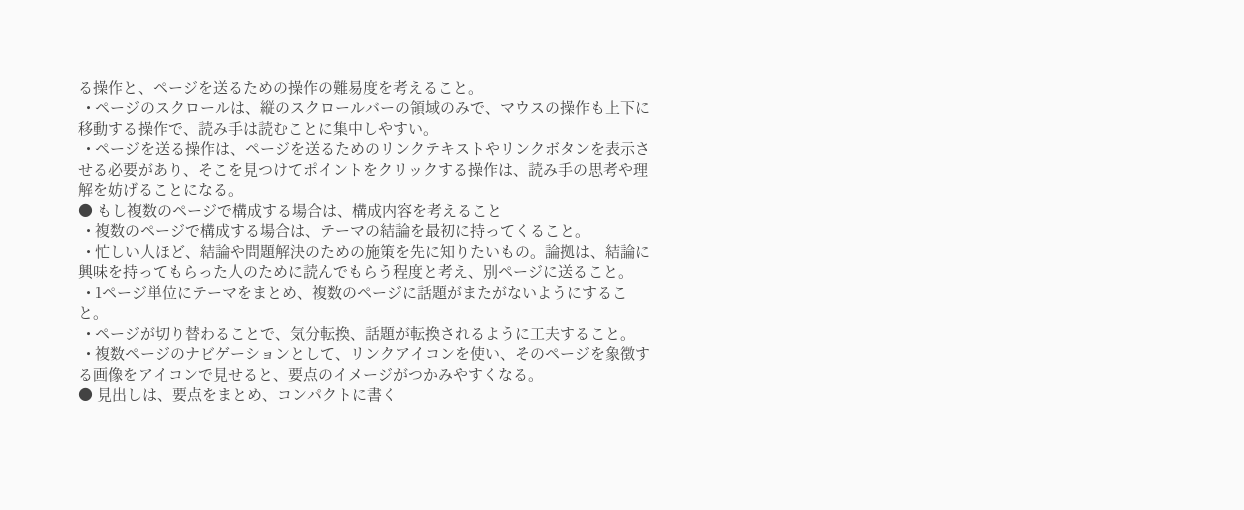る操作と、ページを送るための操作の難易度を考えること。
  • ページのスクロールは、縦のスクロールバーの領域のみで、マウスの操作も上下に移動する操作で、読み手は読むことに集中しやすい。
  • ページを送る操作は、ページを送るためのリンクテキストやリンクボタンを表示させる必要があり、そこを見つけてポイントをクリックする操作は、読み手の思考や理解を妨げることになる。
● もし複数のページで構成する場合は、構成内容を考えること
  • 複数のページで構成する場合は、テーマの結論を最初に持ってくること。
  • 忙しい人ほど、結論や問題解決のための施策を先に知りたいもの。論拠は、結論に興味を持ってもらった人のために読んでもらう程度と考え、別ページに送ること。
  • 1ページ単位にテーマをまとめ、複数のページに話題がまたがないようにすること。
  • ページが切り替わることで、気分転換、話題が転換されるように工夫すること。
  • 複数ページのナビゲーションとして、リンクアイコンを使い、そのページを象徴する画像をアイコンで見せると、要点のイメージがつかみやすくなる。
● 見出しは、要点をまとめ、コンパクトに書く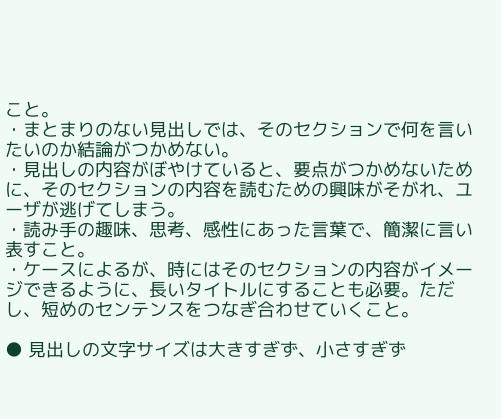こと。
・まとまりのない見出しでは、そのセクションで何を言いたいのか結論がつかめない。
・見出しの内容がぼやけていると、要点がつかめないために、そのセクションの内容を読むための興味がそがれ、ユーザが逃げてしまう。
・読み手の趣味、思考、感性にあった言葉で、簡潔に言い表すこと。
・ケースによるが、時にはそのセクションの内容がイメージできるように、長いタイトルにすることも必要。ただし、短めのセンテンスをつなぎ合わせていくこと。

● 見出しの文字サイズは大きすぎず、小さすぎず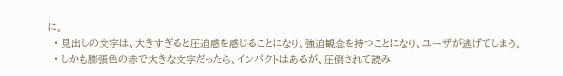に。
  • 見出しの文字は、大きすぎると圧迫感を感じることになり、強迫観念を持つことになり、ユーザが逃げてしまう。
  • しかも膨張色の赤で大きな文字だったら、インパクトはあるが、圧倒されて読み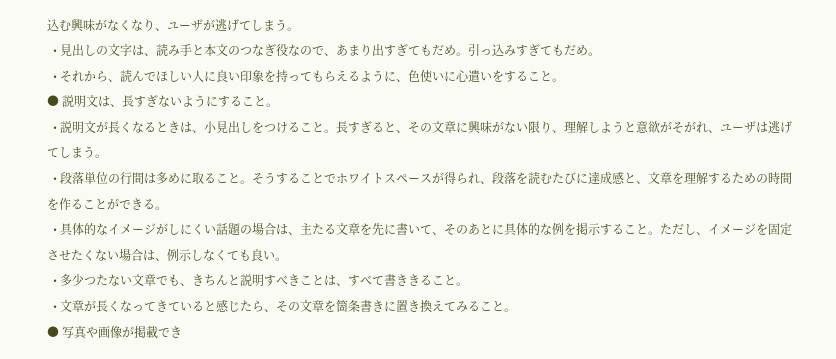込む興味がなくなり、ユーザが逃げてしまう。
  • 見出しの文字は、読み手と本文のつなぎ役なので、あまり出すぎてもだめ。引っ込みすぎてもだめ。
  • それから、読んでほしい人に良い印象を持ってもらえるように、色使いに心遣いをすること。
● 説明文は、長すぎないようにすること。
  • 説明文が長くなるときは、小見出しをつけること。長すぎると、その文章に興味がない限り、理解しようと意欲がそがれ、ユーザは逃げてしまう。
  • 段落単位の行間は多めに取ること。そうすることでホワイトスペースが得られ、段落を読むたびに達成感と、文章を理解するための時間を作ることができる。
  • 具体的なイメージがしにくい話題の場合は、主たる文章を先に書いて、そのあとに具体的な例を掲示すること。ただし、イメージを固定させたくない場合は、例示しなくても良い。
  • 多少つたない文章でも、きちんと説明すべきことは、すべて書ききること。
  • 文章が長くなってきていると感じたら、その文章を箇条書きに置き換えてみること。
● 写真や画像が掲載でき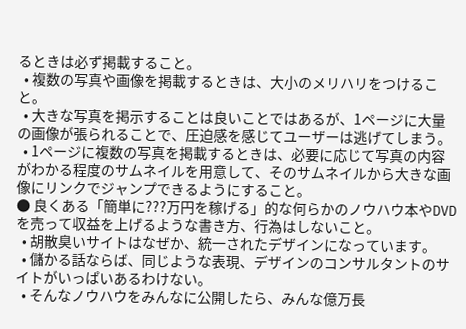るときは必ず掲載すること。
  • 複数の写真や画像を掲載するときは、大小のメリハリをつけること。
  • 大きな写真を掲示することは良いことではあるが、1ページに大量の画像が張られることで、圧迫感を感じてユーザーは逃げてしまう。
  • 1ページに複数の写真を掲載するときは、必要に応じて写真の内容がわかる程度のサムネイルを用意して、そのサムネイルから大きな画像にリンクでジャンプできるようにすること。
● 良くある「簡単に???万円を稼げる」的な何らかのノウハウ本やDVDを売って収益を上げるような書き方、行為はしないこと。
  • 胡散臭いサイトはなぜか、統一されたデザインになっています。
  • 儲かる話ならば、同じような表現、デザインのコンサルタントのサイトがいっぱいあるわけない。
  • そんなノウハウをみんなに公開したら、みんな億万長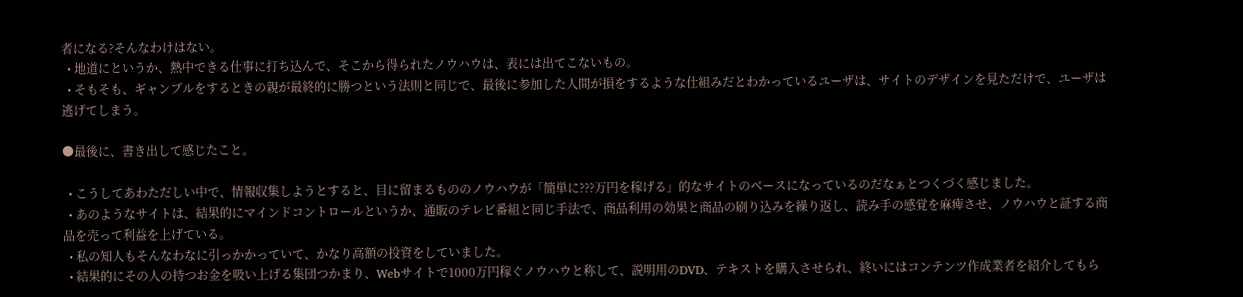者になる?そんなわけはない。
  • 地道にというか、熱中できる仕事に打ち込んで、そこから得られたノウハウは、表には出てこないもの。
  • そもそも、ギャンブルをするときの親が最終的に勝つという法則と同じで、最後に参加した人間が損をするような仕組みだとわかっているユーザは、サイトのデザインを見ただけで、ユーザは逃げてしまう。

●最後に、書き出して感じたこと。

  • こうしてあわただしい中で、情報収集しようとすると、目に留まるもののノウハウが「簡単に???万円を稼げる」的なサイトのベースになっているのだなぁとつくづく感じました。
  • あのようなサイトは、結果的にマインドコントロールというか、通販のテレビ番組と同じ手法で、商品利用の効果と商品の刷り込みを繰り返し、読み手の感覚を麻痺させ、ノウハウと証する商品を売って利益を上げている。
  • 私の知人もそんなわなに引っかかっていて、かなり高額の投資をしていました。
  • 結果的にその人の持つお金を吸い上げる集団つかまり、Webサイトで1000万円稼ぐノウハウと称して、説明用のDVD、テキストを購入させられ、終いにはコンテンツ作成業者を紹介してもら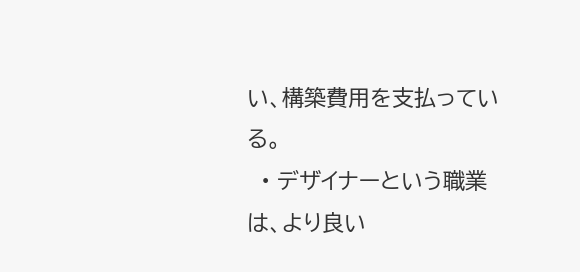い、構築費用を支払っている。
  • デザイナーという職業は、より良い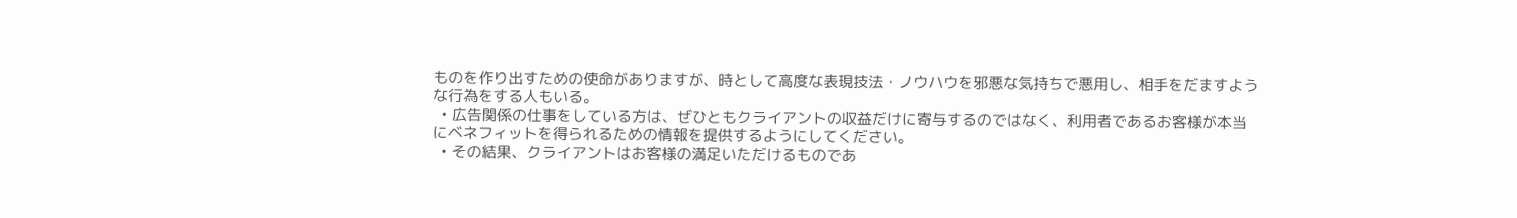ものを作り出すための使命がありますが、時として高度な表現技法・ノウハウを邪悪な気持ちで悪用し、相手をだますような行為をする人もいる。
  • 広告関係の仕事をしている方は、ぜひともクライアントの収益だけに寄与するのではなく、利用者であるお客様が本当にベネフィットを得られるための情報を提供するようにしてください。
  • その結果、クライアントはお客様の満足いただけるものであ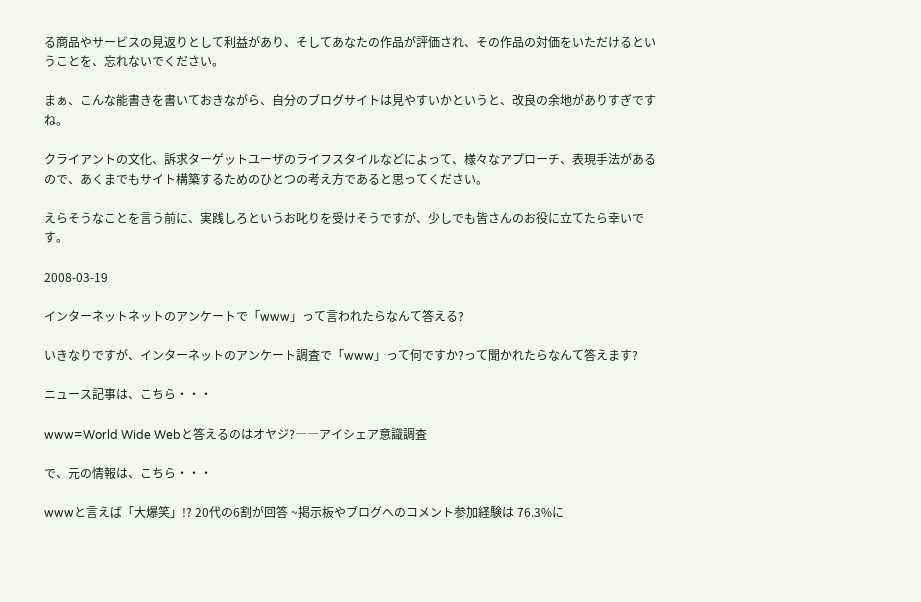る商品やサービスの見返りとして利益があり、そしてあなたの作品が評価され、その作品の対価をいただけるということを、忘れないでください。

まぁ、こんな能書きを書いておきながら、自分のブログサイトは見やすいかというと、改良の余地がありすぎですね。

クライアントの文化、訴求ターゲットユーザのライフスタイルなどによって、様々なアプローチ、表現手法があるので、あくまでもサイト構築するためのひとつの考え方であると思ってください。

えらそうなことを言う前に、実践しろというお叱りを受けそうですが、少しでも皆さんのお役に立てたら幸いです。

2008-03-19

インターネットネットのアンケートで「www」って言われたらなんて答える?

いきなりですが、インターネットのアンケート調査で「www」って何ですか?って聞かれたらなんて答えます?

ニュース記事は、こちら・・・

www=World Wide Webと答えるのはオヤジ?――アイシェア意識調査

で、元の情報は、こちら・・・

wwwと言えば「大爆笑」!? 20代の6割が回答 ~掲示板やブログへのコメント参加経験は 76.3%に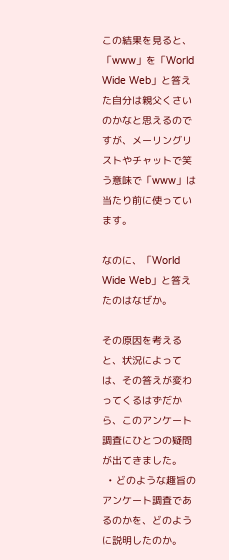この結果を見ると、「www」を「World Wide Web」と答えた自分は親父くさいのかなと思えるのですが、メーリングリストやチャットで笑う意味で「www」は当たり前に使っています。

なのに、「World Wide Web」と答えたのはなぜか。

その原因を考えると、状況によっては、その答えが変わってくるはずだから、このアンケート調査にひとつの疑問が出てきました。
  • どのような趣旨のアンケート調査であるのかを、どのように説明したのか。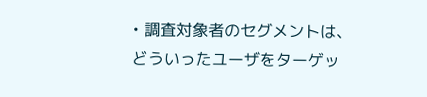• 調査対象者のセグメントは、どういったユーザをターゲッ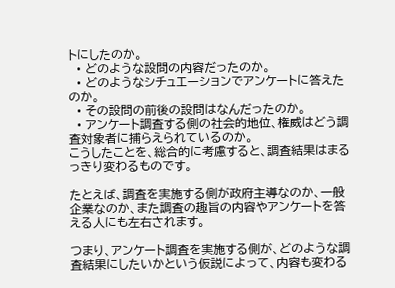トにしたのか。
  • どのような設問の内容だったのか。
  • どのようなシチュエーションでアンケートに答えたのか。
  • その設問の前後の設問はなんだったのか。
  • アンケート調査する側の社会的地位、権威はどう調査対象者に捕らえられているのか。
こうしたことを、総合的に考慮すると、調査結果はまるっきり変わるものです。

たとえば、調査を実施する側が政府主導なのか、一般企業なのか、また調査の趣旨の内容やアンケートを答える人にも左右されます。

つまり、アンケート調査を実施する側が、どのような調査結果にしたいかという仮説によって、内容も変わる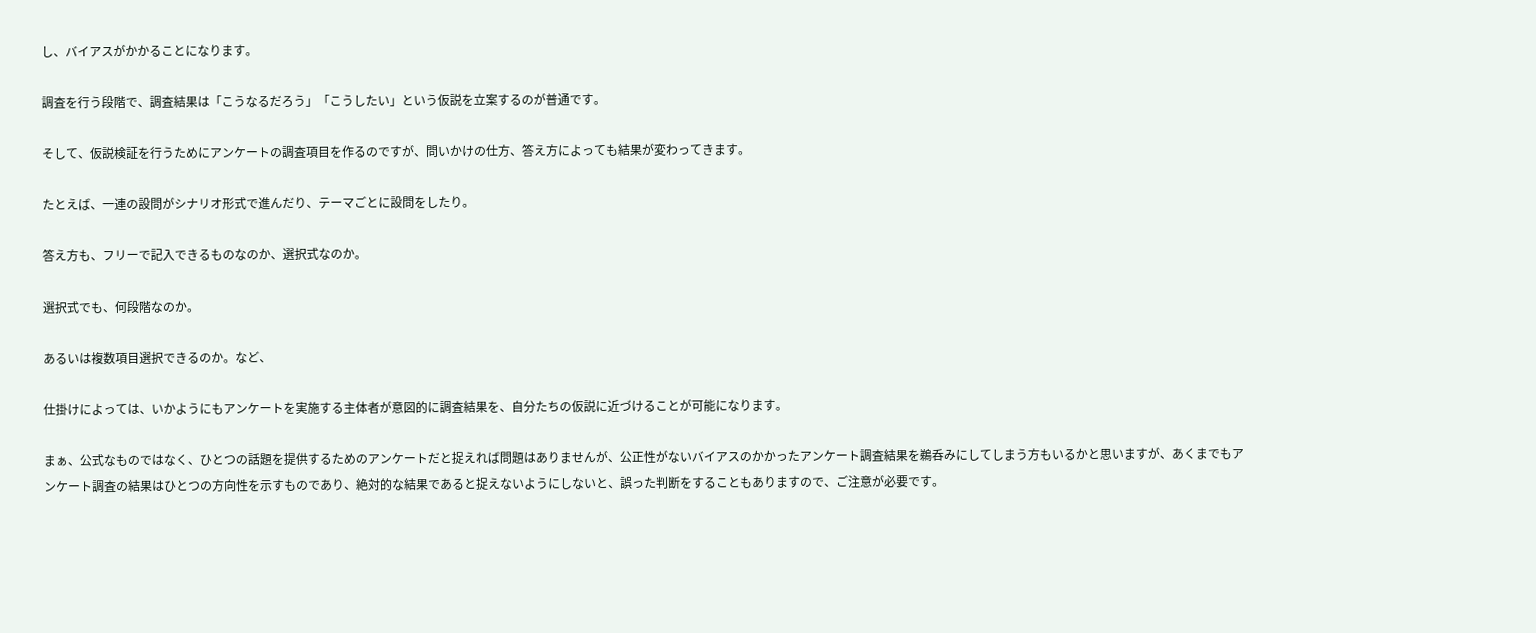し、バイアスがかかることになります。

調査を行う段階で、調査結果は「こうなるだろう」「こうしたい」という仮説を立案するのが普通です。

そして、仮説検証を行うためにアンケートの調査項目を作るのですが、問いかけの仕方、答え方によっても結果が変わってきます。

たとえば、一連の設問がシナリオ形式で進んだり、テーマごとに設問をしたり。

答え方も、フリーで記入できるものなのか、選択式なのか。

選択式でも、何段階なのか。

あるいは複数項目選択できるのか。など、

仕掛けによっては、いかようにもアンケートを実施する主体者が意図的に調査結果を、自分たちの仮説に近づけることが可能になります。

まぁ、公式なものではなく、ひとつの話題を提供するためのアンケートだと捉えれば問題はありませんが、公正性がないバイアスのかかったアンケート調査結果を鵜呑みにしてしまう方もいるかと思いますが、あくまでもアンケート調査の結果はひとつの方向性を示すものであり、絶対的な結果であると捉えないようにしないと、誤った判断をすることもありますので、ご注意が必要です。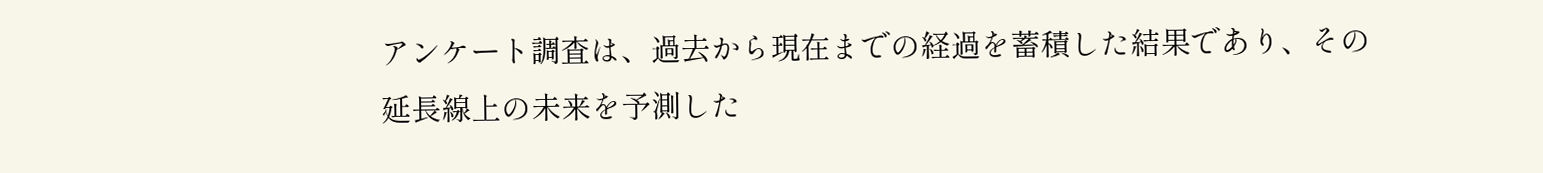アンケート調査は、過去から現在までの経過を蓄積した結果であり、その延長線上の未来を予測した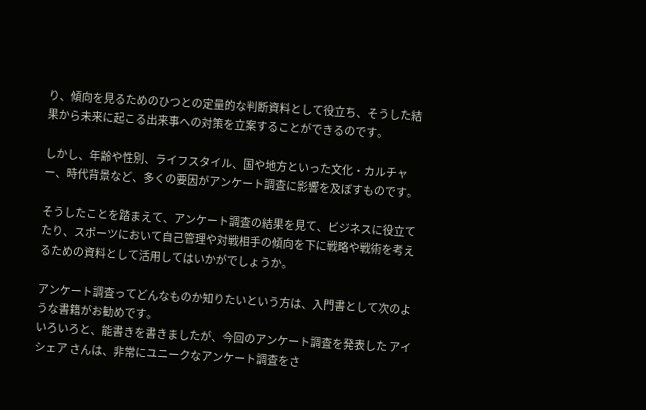り、傾向を見るためのひつとの定量的な判断資料として役立ち、そうした結果から未来に起こる出来事への対策を立案することができるのです。

しかし、年齢や性別、ライフスタイル、国や地方といった文化・カルチャー、時代背景など、多くの要因がアンケート調査に影響を及ぼすものです。

そうしたことを踏まえて、アンケート調査の結果を見て、ビジネスに役立てたり、スポーツにおいて自己管理や対戦相手の傾向を下に戦略や戦術を考えるための資料として活用してはいかがでしょうか。

アンケート調査ってどんなものか知りたいという方は、入門書として次のような書籍がお勧めです。
いろいろと、能書きを書きましたが、今回のアンケート調査を発表した アイシェア さんは、非常にユニークなアンケート調査をさ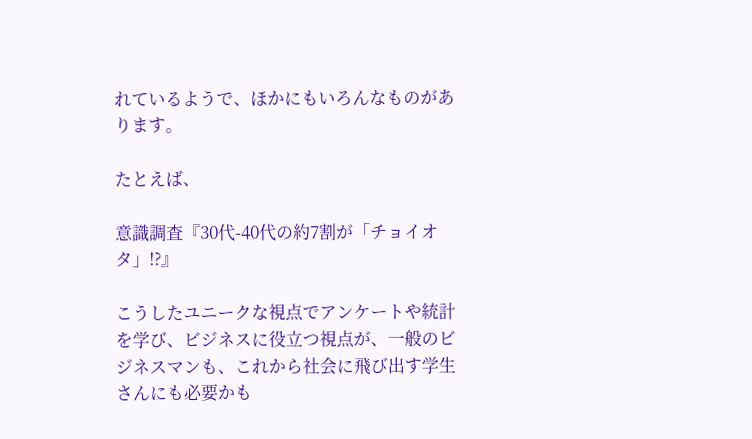れているようで、ほかにもいろんなものがあります。

たとえば、

意識調査『30代-40代の約7割が「チョイオタ」!?』

こうしたユニークな視点でアンケートや統計を学び、ビジネスに役立つ視点が、一般のビジネスマンも、これから社会に飛び出す学生さんにも必要かも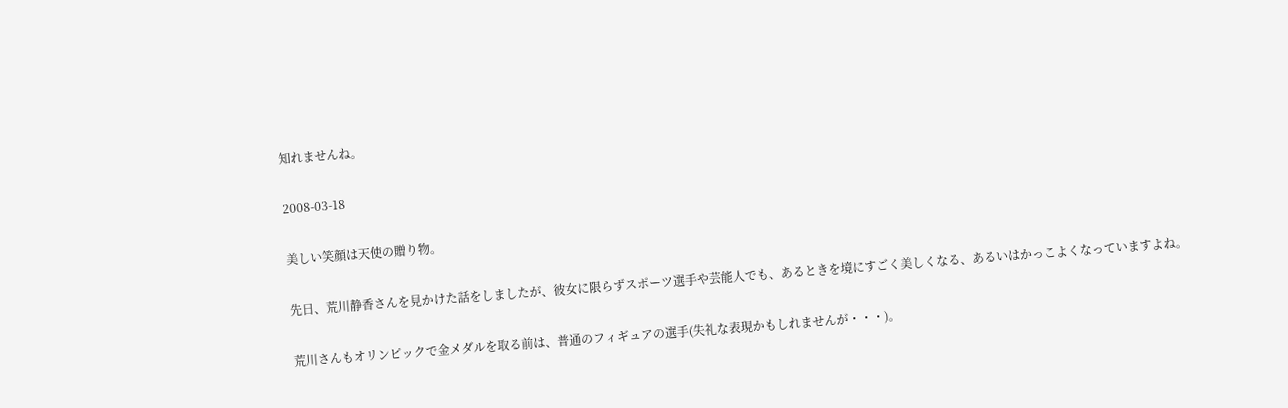知れませんね。

2008-03-18

美しい笑顔は天使の贈り物。

先日、荒川静香さんを見かけた話をしましたが、彼女に限らずスポーツ選手や芸能人でも、あるときを境にすごく美しくなる、あるいはかっこよくなっていますよね。

荒川さんもオリンピックで金メダルを取る前は、普通のフィギュアの選手(失礼な表現かもしれませんが・・・)。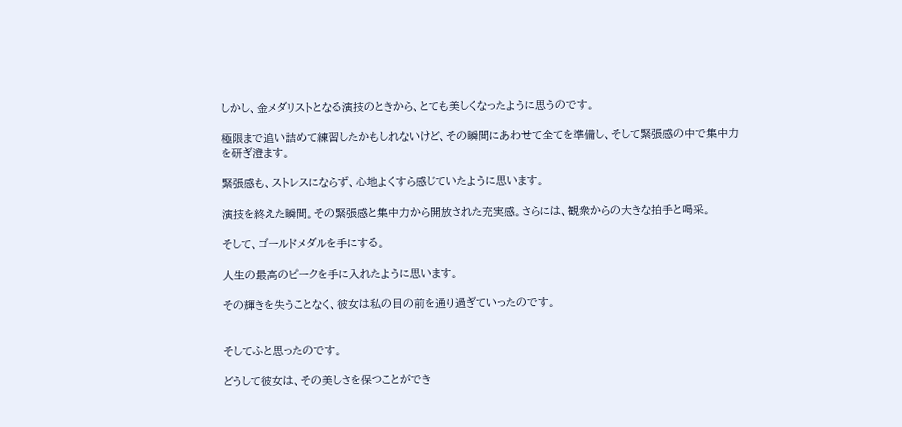しかし、金メダリストとなる演技のときから、とても美しくなったように思うのです。

極限まで追い詰めて練習したかもしれないけど、その瞬間にあわせて全てを準備し、そして緊張感の中で集中力を研ぎ澄ます。

緊張感も、ストレスにならず、心地よくすら感じていたように思います。

演技を終えた瞬間。その緊張感と集中力から開放された充実感。さらには、観衆からの大きな拍手と喝采。

そして、ゴールドメダルを手にする。

人生の最高のピークを手に入れたように思います。

その輝きを失うことなく、彼女は私の目の前を通り過ぎていったのです。


そしてふと思ったのです。

どうして彼女は、その美しさを保つことができ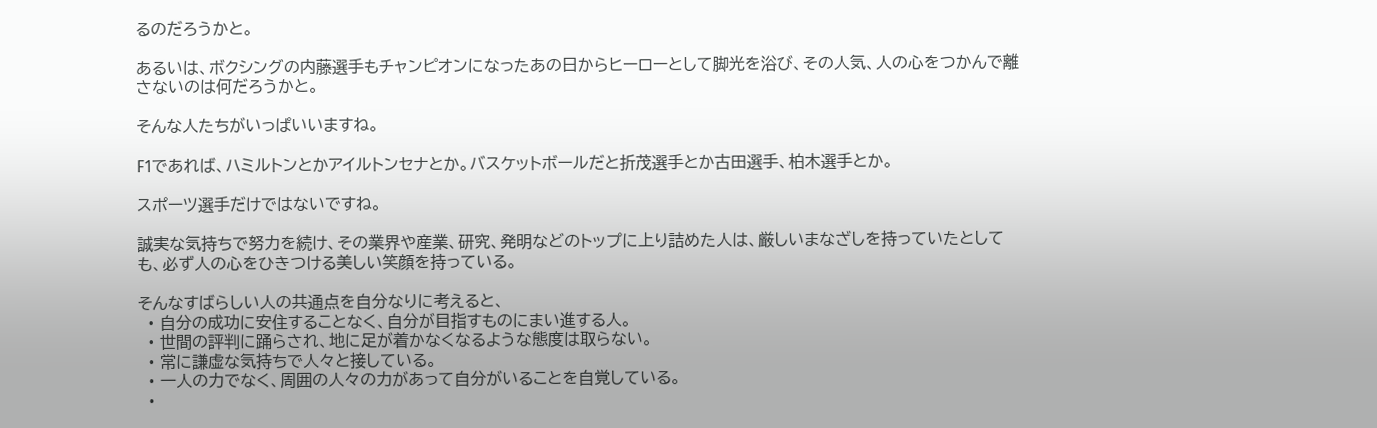るのだろうかと。

あるいは、ボクシングの内藤選手もチャンピオンになったあの日からヒーローとして脚光を浴び、その人気、人の心をつかんで離さないのは何だろうかと。

そんな人たちがいっぱいいますね。

F1であれば、ハミルトンとかアイルトンセナとか。バスケットボールだと折茂選手とか古田選手、柏木選手とか。

スポーツ選手だけではないですね。

誠実な気持ちで努力を続け、その業界や産業、研究、発明などのトップに上り詰めた人は、厳しいまなざしを持っていたとしても、必ず人の心をひきつける美しい笑顔を持っている。

そんなすばらしい人の共通点を自分なりに考えると、
  • 自分の成功に安住することなく、自分が目指すものにまい進する人。
  • 世間の評判に踊らされ、地に足が着かなくなるような態度は取らない。
  • 常に謙虚な気持ちで人々と接している。
  • 一人の力でなく、周囲の人々の力があって自分がいることを自覚している。
  •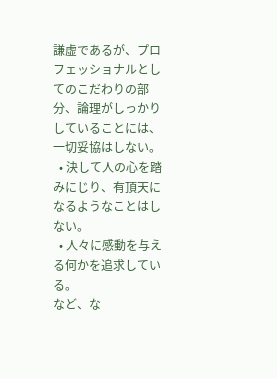謙虚であるが、プロフェッショナルとしてのこだわりの部分、論理がしっかりしていることには、一切妥協はしない。
  • 決して人の心を踏みにじり、有頂天になるようなことはしない。
  • 人々に感動を与える何かを追求している。
など、な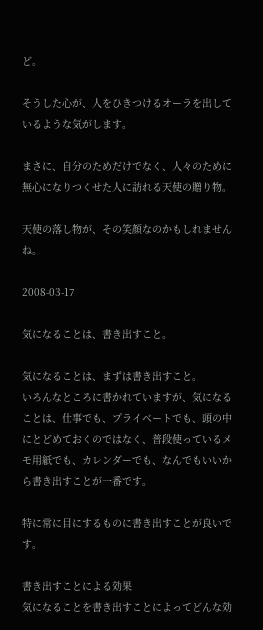ど。

そうした心が、人をひきつけるオーラを出しているような気がします。

まさに、自分のためだけでなく、人々のために無心になりつくせた人に訪れる天使の贈り物。

天使の落し物が、その笑顔なのかもしれませんね。

2008-03-17

気になることは、書き出すこと。

気になることは、まずは書き出すこと。
いろんなところに書かれていますが、気になることは、仕事でも、プライベートでも、頭の中にとどめておくのではなく、普段使っているメモ用紙でも、カレンダーでも、なんでもいいから書き出すことが一番です。

特に常に目にするものに書き出すことが良いです。

書き出すことによる効果
気になることを書き出すことによってどんな効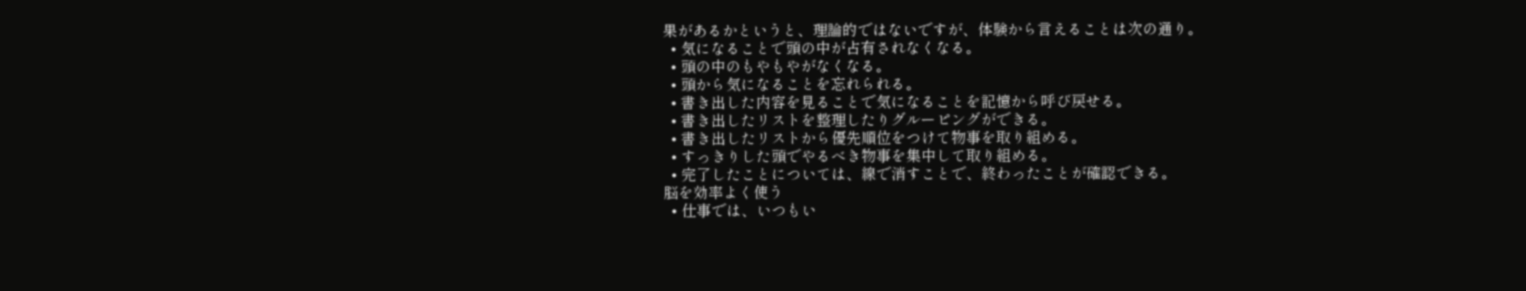果があるかというと、理論的ではないですが、体験から言えることは次の通り。
  • 気になることで頭の中が占有されなくなる。
  • 頭の中のもやもやがなくなる。
  • 頭から気になることを忘れられる。
  • 書き出した内容を見ることで気になることを記憶から呼び戻せる。
  • 書き出したリストを整理したりグルーピングができる。
  • 書き出したリストから優先順位をつけて物事を取り組める。
  • すっきりした頭でやるべき物事を集中して取り組める。
  • 完了したことについては、線で消すことで、終わったことが確認できる。
脳を効率よく使う
  • 仕事では、いつもい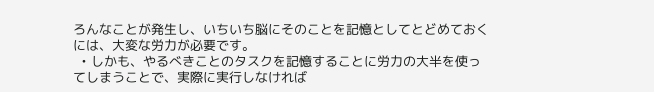ろんなことが発生し、いちいち脳にそのことを記憶としてとどめておくには、大変な労力が必要です。
  • しかも、やるべきことのタスクを記憶することに労力の大半を使ってしまうことで、実際に実行しなければ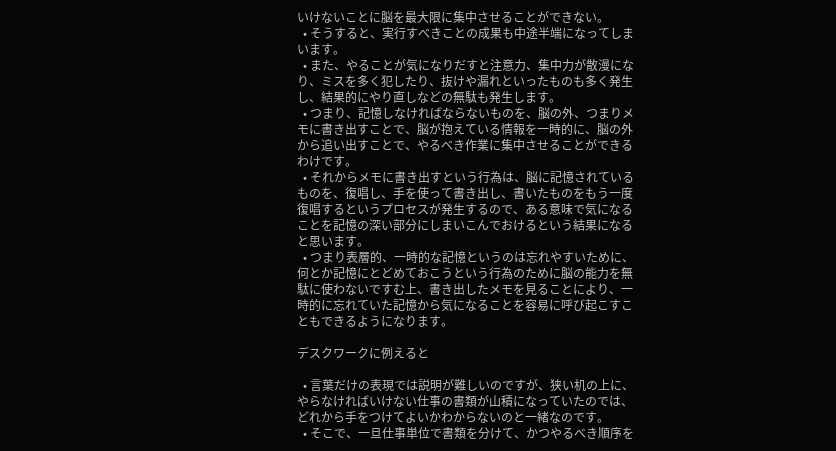いけないことに脳を最大限に集中させることができない。
  • そうすると、実行すべきことの成果も中途半端になってしまいます。
  • また、やることが気になりだすと注意力、集中力が散漫になり、ミスを多く犯したり、抜けや漏れといったものも多く発生し、結果的にやり直しなどの無駄も発生します。
  • つまり、記憶しなければならないものを、脳の外、つまりメモに書き出すことで、脳が抱えている情報を一時的に、脳の外から追い出すことで、やるべき作業に集中させることができるわけです。
  • それからメモに書き出すという行為は、脳に記憶されているものを、復唱し、手を使って書き出し、書いたものをもう一度復唱するというプロセスが発生するので、ある意味で気になることを記憶の深い部分にしまいこんでおけるという結果になると思います。
  • つまり表層的、一時的な記憶というのは忘れやすいために、何とか記憶にとどめておこうという行為のために脳の能力を無駄に使わないですむ上、書き出したメモを見ることにより、一時的に忘れていた記憶から気になることを容易に呼び起こすこともできるようになります。

デスクワークに例えると

  • 言葉だけの表現では説明が難しいのですが、狭い机の上に、やらなければいけない仕事の書類が山積になっていたのでは、どれから手をつけてよいかわからないのと一緒なのです。
  • そこで、一旦仕事単位で書類を分けて、かつやるべき順序を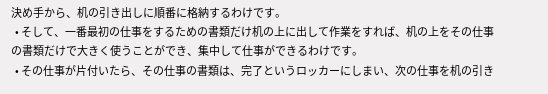決め手から、机の引き出しに順番に格納するわけです。
  • そして、一番最初の仕事をするための書類だけ机の上に出して作業をすれば、机の上をその仕事の書類だけで大きく使うことができ、集中して仕事ができるわけです。
  • その仕事が片付いたら、その仕事の書類は、完了というロッカーにしまい、次の仕事を机の引き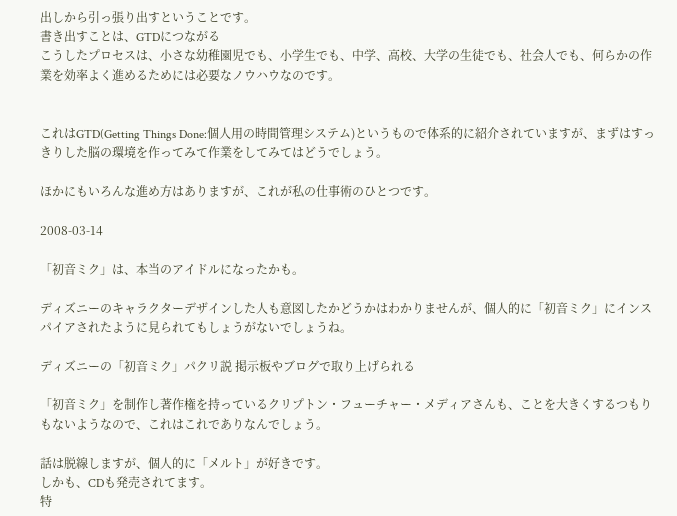出しから引っ張り出すということです。
書き出すことは、GTDにつながる
こうしたプロセスは、小さな幼稚園児でも、小学生でも、中学、高校、大学の生徒でも、社会人でも、何らかの作業を効率よく進めるためには必要なノウハウなのです。


これはGTD(Getting Things Done:個人用の時間管理システム)というもので体系的に紹介されていますが、まずはすっきりした脳の環境を作ってみて作業をしてみてはどうでしょう。

ほかにもいろんな進め方はありますが、これが私の仕事術のひとつです。

2008-03-14

「初音ミク」は、本当のアイドルになったかも。

ディズニーのキャラクターデザインした人も意図したかどうかはわかりませんが、個人的に「初音ミク」にインスパイアされたように見られてもしょうがないでしょうね。

ディズニーの「初音ミク」パクリ説 掲示板やブログで取り上げられる

「初音ミク」を制作し著作権を持っているクリプトン・フューチャー・メディアさんも、ことを大きくするつもりもないようなので、これはこれでありなんでしょう。

話は脱線しますが、個人的に「メルト」が好きです。
しかも、CDも発売されてます。
特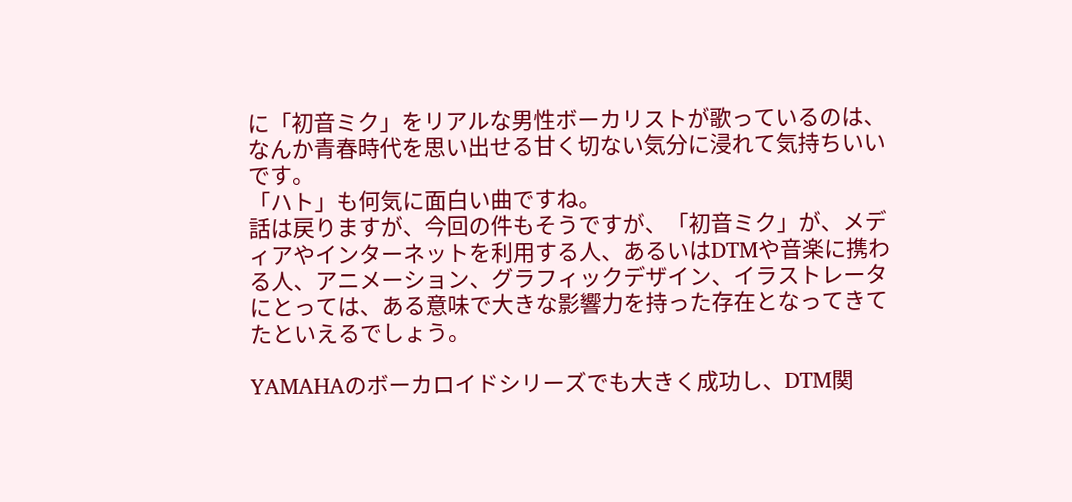に「初音ミク」をリアルな男性ボーカリストが歌っているのは、なんか青春時代を思い出せる甘く切ない気分に浸れて気持ちいいです。
「ハト」も何気に面白い曲ですね。
話は戻りますが、今回の件もそうですが、「初音ミク」が、メディアやインターネットを利用する人、あるいはDTMや音楽に携わる人、アニメーション、グラフィックデザイン、イラストレータにとっては、ある意味で大きな影響力を持った存在となってきてたといえるでしょう。

YAMAHAのボーカロイドシリーズでも大きく成功し、DTM関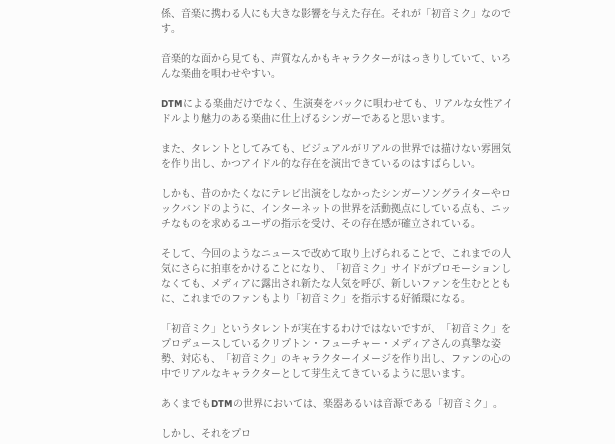係、音楽に携わる人にも大きな影響を与えた存在。それが「初音ミク」なのです。

音楽的な面から見ても、声質なんかもキャラクターがはっきりしていて、いろんな楽曲を唄わせやすい。

DTMによる楽曲だけでなく、生演奏をバックに唄わせても、リアルな女性アイドルより魅力のある楽曲に仕上げるシンガーであると思います。

また、タレントとしてみても、ビジュアルがリアルの世界では描けない雰囲気を作り出し、かつアイドル的な存在を演出できているのはすばらしい。

しかも、昔のかたくなにテレビ出演をしなかったシンガーソングライターやロックバンドのように、インターネットの世界を活動拠点にしている点も、ニッチなものを求めるユーザの指示を受け、その存在感が確立されている。

そして、今回のようなニュースで改めて取り上げられることで、これまでの人気にさらに拍車をかけることになり、「初音ミク」サイドがプロモーションしなくても、メディアに露出され新たな人気を呼び、新しいファンを生むとともに、これまでのファンもより「初音ミク」を指示する好循環になる。

「初音ミク」というタレントが実在するわけではないですが、「初音ミク」をプロデュースしているクリプトン・フューチャー・メディアさんの真摯な姿勢、対応も、「初音ミク」のキャラクターイメージを作り出し、ファンの心の中でリアルなキャラクターとして芽生えてきているように思います。

あくまでもDTMの世界においては、楽器あるいは音源である「初音ミク」。

しかし、それをプロ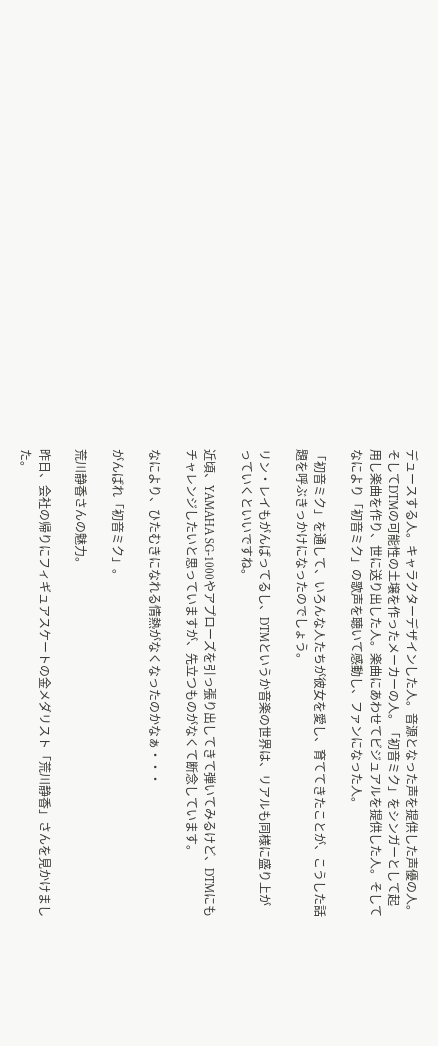デュースする人。キャラクターデザインした人。音源となった声を提供した声優の人。そしてDTMの可能性の土壌を作ったメーカーの人。「初音ミク」をシンガーとして起用し楽曲を作り、世に送り出した人。楽曲にあわせてビジュアルを提供した人。そしてなにより「初音ミク」の歌声を聴いて感動し、ファンになった人。

「初音ミク」を通して、いろんな人たちが彼女を愛し、育ててきたことが、こうした話題を呼ぶきっかけになったのでしょう。

リン・レイもがんばってるし、DTMというか音楽の世界は、リアルも同様に盛り上がっていくといいですね。

近頃、YAMAHA SG-1000やアプローズを引っ張り出してきて弾いてみるけど、DTMにもチャレンジしたいと思っていますが、先立つものがなくて断念しています。

なにより、ひたむきになれる情熱がなくなったのかなぁ・・・

がんばれ「初音ミク」。

荒川静香さんの魅力。

昨日、会社の帰りにフィギュアスケートの金メダリスト「荒川静香」さんを見かけました。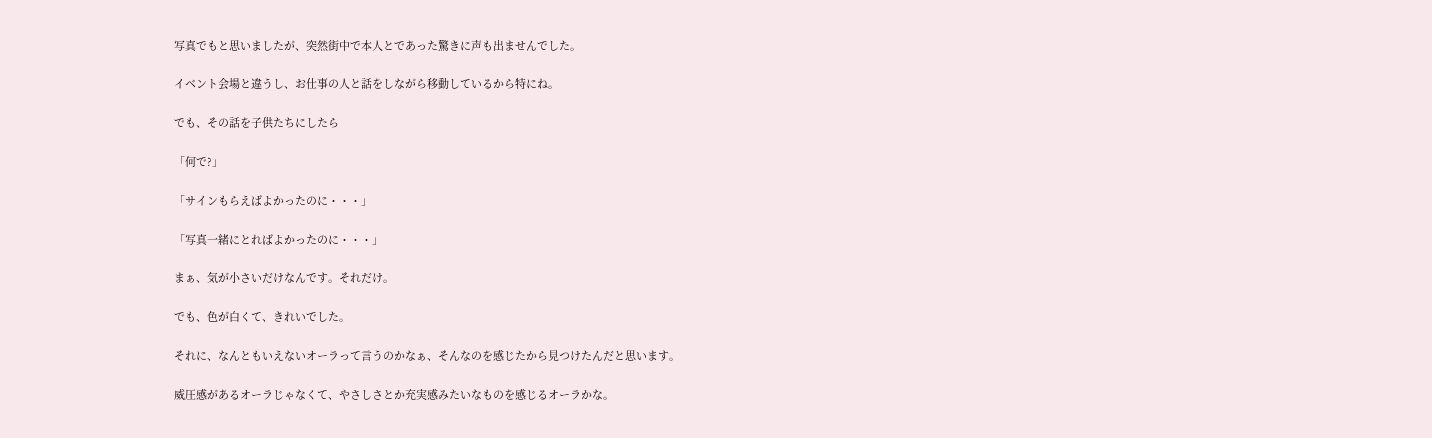写真でもと思いましたが、突然街中で本人とであった驚きに声も出ませんでした。

イベント会場と違うし、お仕事の人と話をしながら移動しているから特にね。

でも、その話を子供たちにしたら

「何で?」

「サインもらえばよかったのに・・・」

「写真一緒にとればよかったのに・・・」

まぁ、気が小さいだけなんです。それだけ。

でも、色が白くて、きれいでした。

それに、なんともいえないオーラって言うのかなぁ、そんなのを感じたから見つけたんだと思います。

威圧感があるオーラじゃなくて、やさしさとか充実感みたいなものを感じるオーラかな。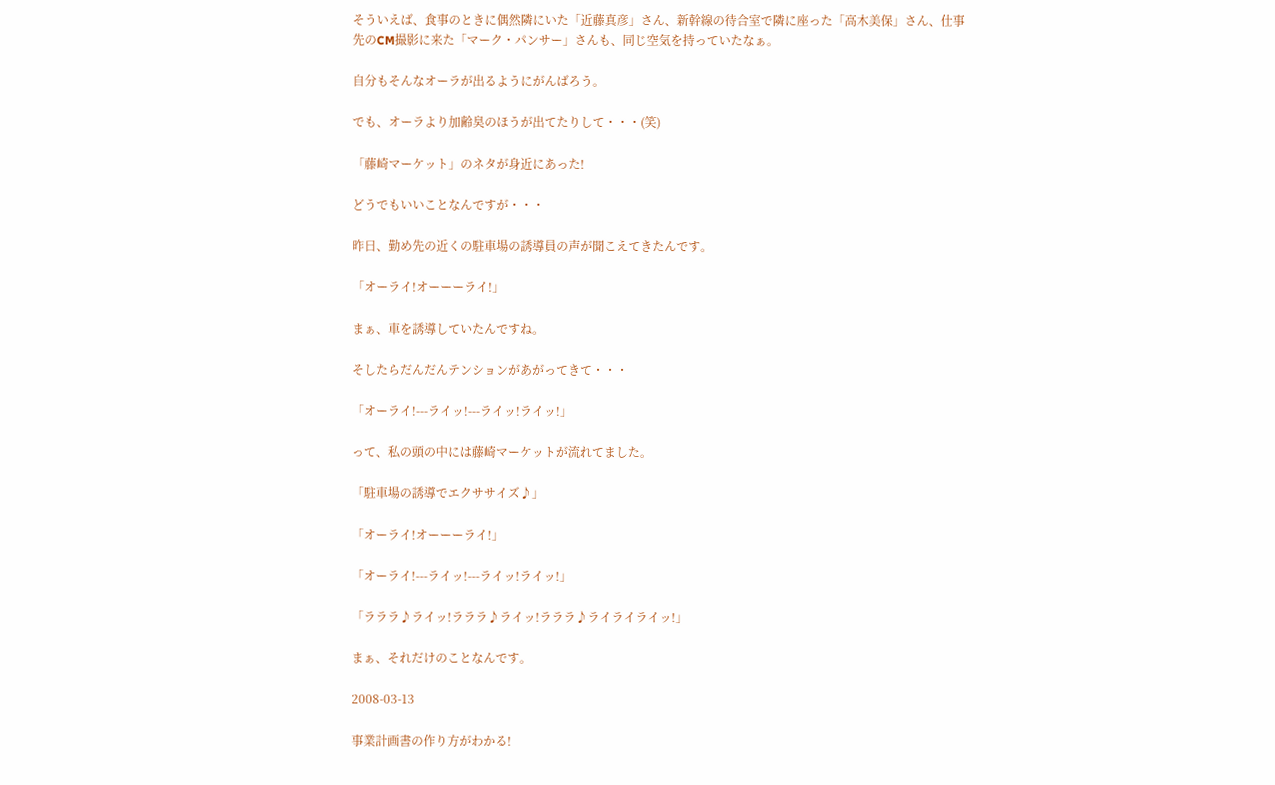そういえば、食事のときに偶然隣にいた「近藤真彦」さん、新幹線の待合室で隣に座った「高木美保」さん、仕事先のCM撮影に来た「マーク・パンサー」さんも、同じ空気を持っていたなぁ。

自分もそんなオーラが出るようにがんばろう。

でも、オーラより加齢臭のほうが出てたりして・・・(笑)

「藤崎マーケット」のネタが身近にあった!

どうでもいいことなんですが・・・

昨日、勤め先の近くの駐車場の誘導員の声が聞こえてきたんです。

「オーライ!オーーーライ!」

まぁ、車を誘導していたんですね。

そしたらだんだんテンションがあがってきて・・・

「オーライ!---ライッ!---ライッ!ライッ!」

って、私の頭の中には藤崎マーケットが流れてました。

「駐車場の誘導でエクササイズ♪」

「オーライ!オーーーライ!」

「オーライ!---ライッ!---ライッ!ライッ!」

「ラララ♪ライッ!ラララ♪ライッ!ラララ♪ライライライッ!」

まぁ、それだけのことなんです。

2008-03-13

事業計画書の作り方がわかる!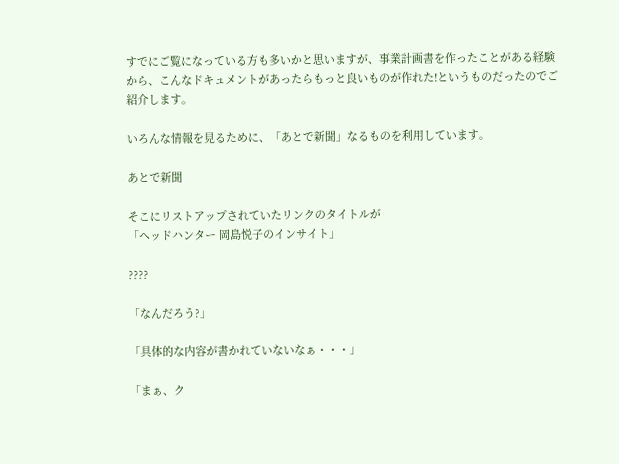すでにご覧になっている方も多いかと思いますが、事業計画書を作ったことがある経験から、こんなドキュメントがあったらもっと良いものが作れた!というものだったのでご紹介します。

いろんな情報を見るために、「あとで新聞」なるものを利用しています。

あとで新聞

そこにリストアップされていたリンクのタイトルが
「ヘッドハンター 岡島悦子のインサイト」

????

「なんだろう?」

「具体的な内容が書かれていないなぁ・・・」

「まぁ、ク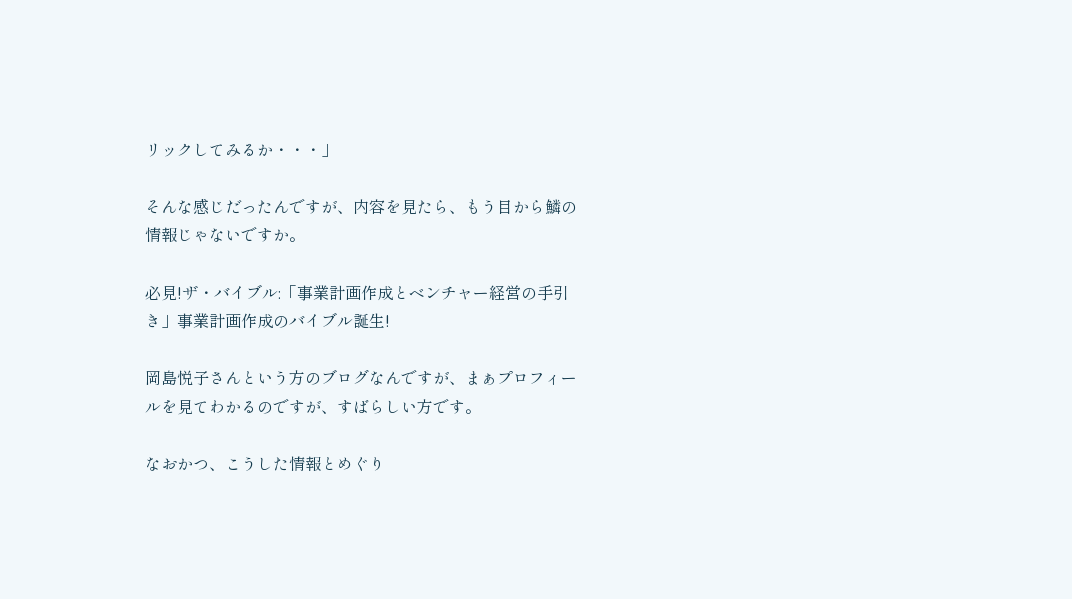リックしてみるか・・・」

そんな感じだったんですが、内容を見たら、もう目から鱗の情報じゃないですか。

必見!ザ・バイブル:「事業計画作成とベンチャー経営の手引き」事業計画作成のバイブル誕生!

岡島悦子さんという方のブログなんですが、まぁプロフィールを見てわかるのですが、すばらしい方です。

なおかつ、こうした情報とめぐり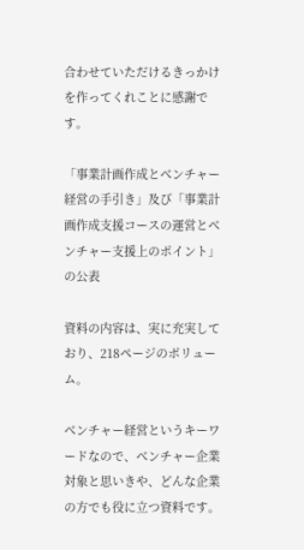合わせていただけるきっかけを作ってくれことに感謝です。

「事業計画作成とベンチャー経営の手引き」及び「事業計画作成支援コースの運営とベンチャー支援上のポイント」の公表

資料の内容は、実に充実しており、218ページのボリューム。

ベンチャー経営というキーワードなので、ベンチャー企業対象と思いきや、どんな企業の方でも役に立つ資料です。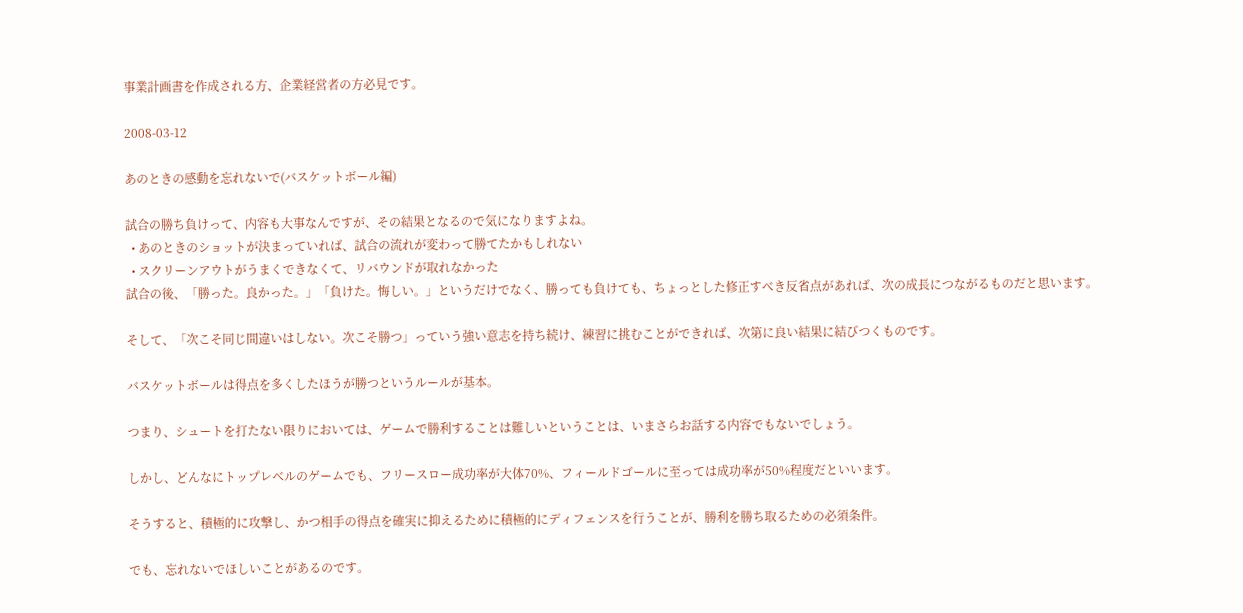事業計画書を作成される方、企業経営者の方必見です。

2008-03-12

あのときの感動を忘れないで(バスケットボール編)

試合の勝ち負けって、内容も大事なんですが、その結果となるので気になりますよね。
  • あのときのショットが決まっていれば、試合の流れが変わって勝てたかもしれない
  • スクリーンアウトがうまくできなくて、リバウンドが取れなかった
試合の後、「勝った。良かった。」「負けた。悔しい。」というだけでなく、勝っても負けても、ちょっとした修正すべき反省点があれば、次の成長につながるものだと思います。

そして、「次こそ同じ間違いはしない。次こそ勝つ」っていう強い意志を持ち続け、練習に挑むことができれば、次第に良い結果に結びつくものです。

バスケットボールは得点を多くしたほうが勝つというルールが基本。

つまり、シュートを打たない限りにおいては、ゲームで勝利することは難しいということは、いまさらお話する内容でもないでしょう。

しかし、どんなにトップレベルのゲームでも、フリースロー成功率が大体70%、フィールドゴールに至っては成功率が50%程度だといいます。

そうすると、積極的に攻撃し、かつ相手の得点を確実に抑えるために積極的にディフェンスを行うことが、勝利を勝ち取るための必須条件。

でも、忘れないでほしいことがあるのです。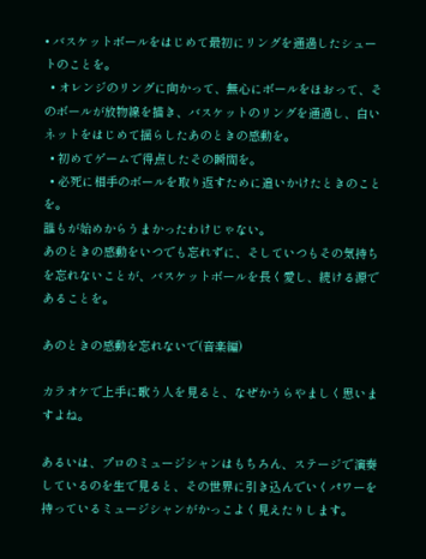• バスケットボールをはじめて最初にリングを通過したシュートのことを。
  • オレンジのリングに向かって、無心にボールをほおって、そのボールが放物線を描き、バスケットのリングを通過し、白いネットをはじめて揺らしたあのときの感動を。
  • 初めてゲームで得点したその瞬間を。
  • 必死に相手のボールを取り返すために追いかけたときのことを。
誰もが始めからうまかったわけじゃない。
あのときの感動をいつでも忘れずに、そしていつもその気持ちを忘れないことが、バスケットボールを長く愛し、続ける源であることを。

あのときの感動を忘れないで(音楽編)

カラオケで上手に歌う人を見ると、なぜかうらやましく思いますよね。

あるいは、プロのミュージシャンはもちろん、ステージで演奏しているのを生で見ると、その世界に引き込んでいくパワーを持っているミュージシャンがかっこよく見えたりします。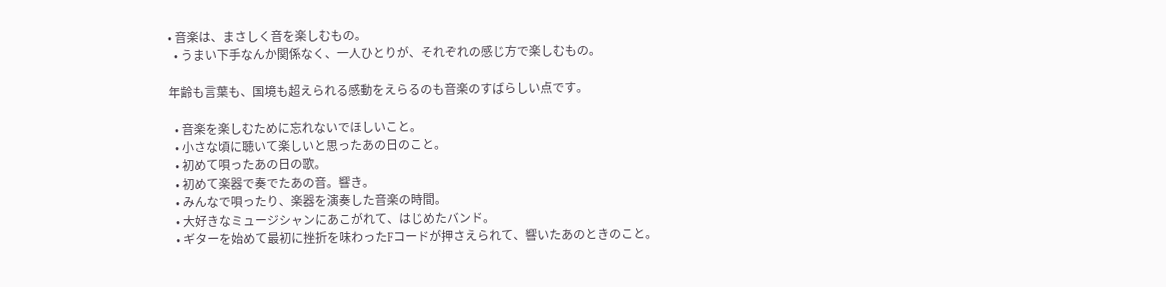• 音楽は、まさしく音を楽しむもの。
  • うまい下手なんか関係なく、一人ひとりが、それぞれの感じ方で楽しむもの。

年齢も言葉も、国境も超えられる感動をえらるのも音楽のすばらしい点です。

  • 音楽を楽しむために忘れないでほしいこと。
  • 小さな頃に聴いて楽しいと思ったあの日のこと。
  • 初めて唄ったあの日の歌。
  • 初めて楽器で奏でたあの音。響き。
  • みんなで唄ったり、楽器を演奏した音楽の時間。
  • 大好きなミュージシャンにあこがれて、はじめたバンド。
  • ギターを始めて最初に挫折を味わったFコードが押さえられて、響いたあのときのこと。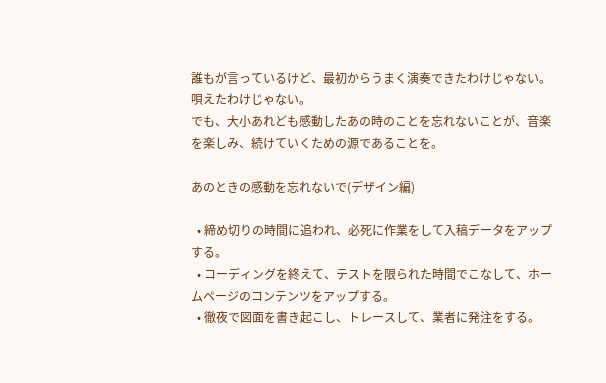誰もが言っているけど、最初からうまく演奏できたわけじゃない。唄えたわけじゃない。
でも、大小あれども感動したあの時のことを忘れないことが、音楽を楽しみ、続けていくための源であることを。

あのときの感動を忘れないで(デザイン編)

  • 締め切りの時間に追われ、必死に作業をして入稿データをアップする。
  • コーディングを終えて、テストを限られた時間でこなして、ホームページのコンテンツをアップする。
  • 徹夜で図面を書き起こし、トレースして、業者に発注をする。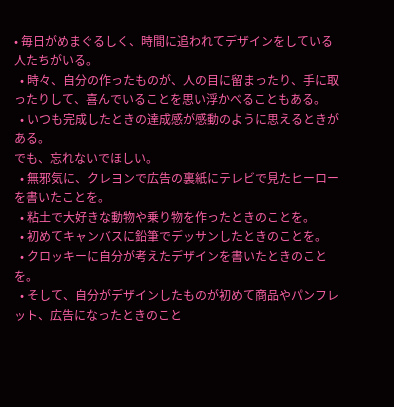• 毎日がめまぐるしく、時間に追われてデザインをしている人たちがいる。
  • 時々、自分の作ったものが、人の目に留まったり、手に取ったりして、喜んでいることを思い浮かべることもある。
  • いつも完成したときの達成感が感動のように思えるときがある。
でも、忘れないでほしい。
  • 無邪気に、クレヨンで広告の裏紙にテレビで見たヒーローを書いたことを。
  • 粘土で大好きな動物や乗り物を作ったときのことを。
  • 初めてキャンバスに鉛筆でデッサンしたときのことを。
  • クロッキーに自分が考えたデザインを書いたときのことを。
  • そして、自分がデザインしたものが初めて商品やパンフレット、広告になったときのこと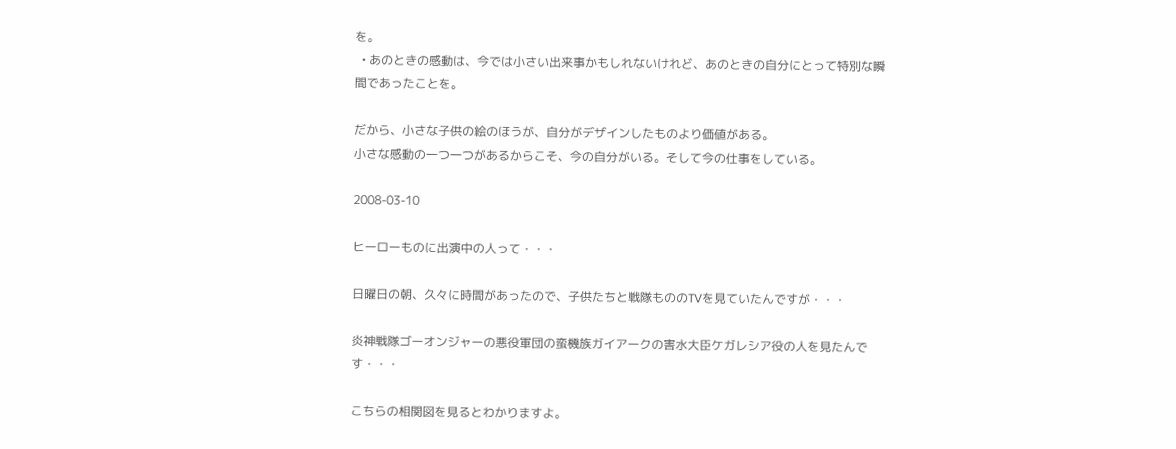を。
  • あのときの感動は、今では小さい出来事かもしれないけれど、あのときの自分にとって特別な瞬間であったことを。

だから、小さな子供の絵のほうが、自分がデザインしたものより価値がある。
小さな感動の一つ一つがあるからこそ、今の自分がいる。そして今の仕事をしている。

2008-03-10

ヒーローものに出演中の人って・・・

日曜日の朝、久々に時間があったので、子供たちと戦隊もののTVを見ていたんですが・・・

炎神戦隊ゴーオンジャーの悪役軍団の蛮機族ガイアークの害水大臣ケガレシア役の人を見たんです・・・

こちらの相関図を見るとわかりますよ。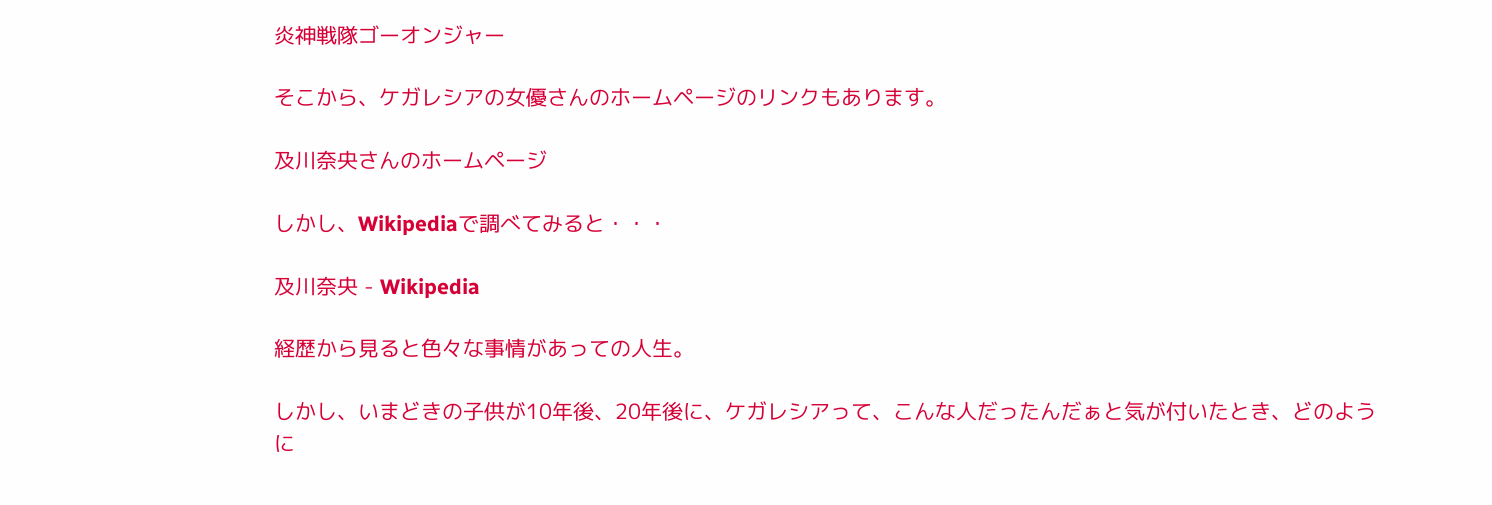炎神戦隊ゴーオンジャー

そこから、ケガレシアの女優さんのホームページのリンクもあります。

及川奈央さんのホームページ

しかし、Wikipediaで調べてみると・・・

及川奈央 - Wikipedia

経歴から見ると色々な事情があっての人生。

しかし、いまどきの子供が10年後、20年後に、ケガレシアって、こんな人だったんだぁと気が付いたとき、どのように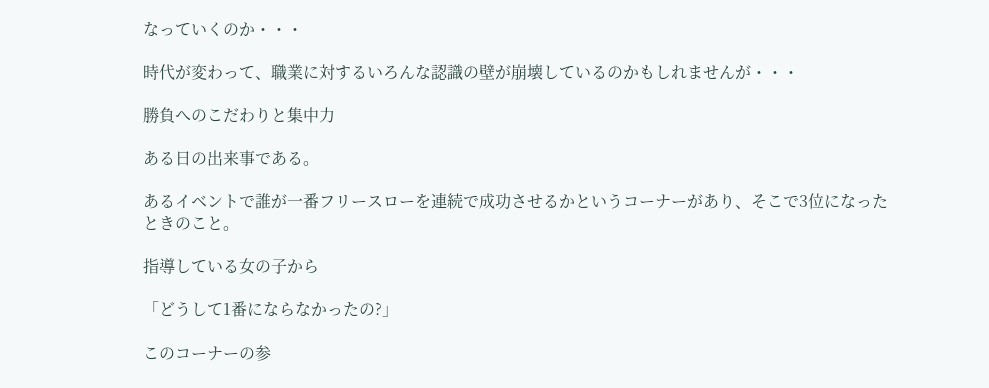なっていくのか・・・

時代が変わって、職業に対するいろんな認識の壁が崩壊しているのかもしれませんが・・・

勝負へのこだわりと集中力

ある日の出来事である。

あるイベントで誰が一番フリースローを連続で成功させるかというコーナーがあり、そこで3位になったときのこと。

指導している女の子から

「どうして1番にならなかったの?」

このコーナーの参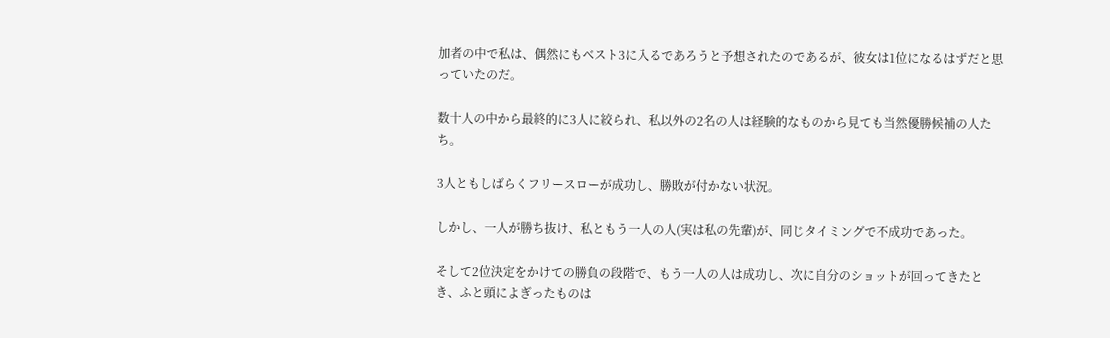加者の中で私は、偶然にもベスト3に入るであろうと予想されたのであるが、彼女は1位になるはずだと思っていたのだ。

数十人の中から最終的に3人に絞られ、私以外の2名の人は経験的なものから見ても当然優勝候補の人たち。

3人ともしばらくフリースローが成功し、勝敗が付かない状況。

しかし、一人が勝ち抜け、私ともう一人の人(実は私の先輩)が、同じタイミングで不成功であった。

そして2位決定をかけての勝負の段階で、もう一人の人は成功し、次に自分のショットが回ってきたとき、ふと頭によぎったものは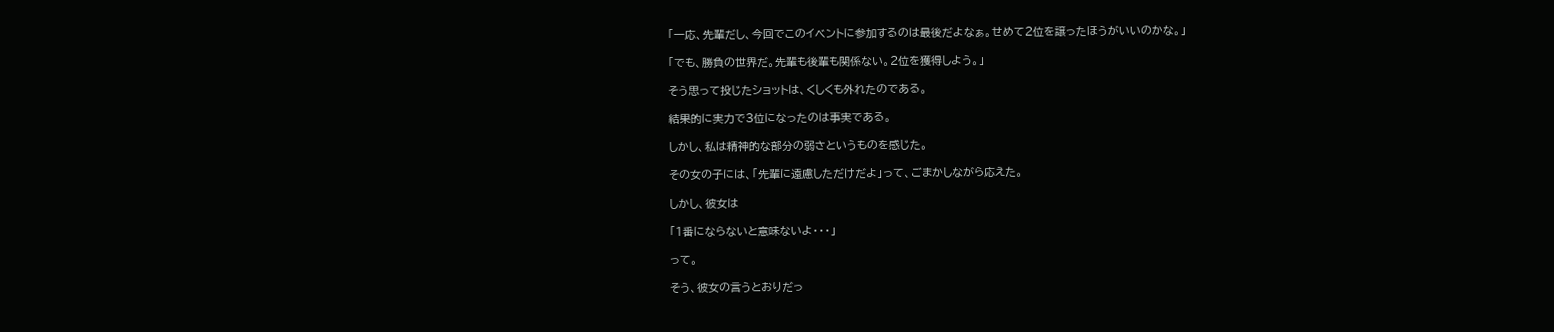「一応、先輩だし、今回でこのイベントに参加するのは最後だよなぁ。せめて2位を譲ったほうがいいのかな。」

「でも、勝負の世界だ。先輩も後輩も関係ない。2位を獲得しよう。」

そう思って投じたショットは、くしくも外れたのである。

結果的に実力で3位になったのは事実である。

しかし、私は精神的な部分の弱さというものを感じた。

その女の子には、「先輩に遠慮しただけだよ」って、ごまかしながら応えた。

しかし、彼女は

「1番にならないと意味ないよ・・・」

って。

そう、彼女の言うとおりだっ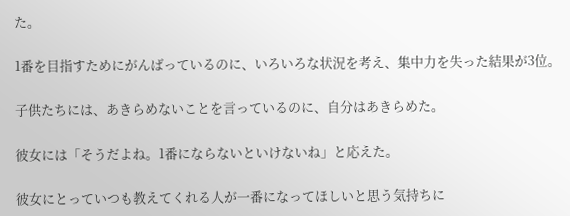た。

1番を目指すためにがんばっているのに、いろいろな状況を考え、集中力を失った結果が3位。

子供たちには、あきらめないことを言っているのに、自分はあきらめた。

彼女には「そうだよね。1番にならないといけないね」と応えた。

彼女にとっていつも教えてくれる人が一番になってほしいと思う気持ちに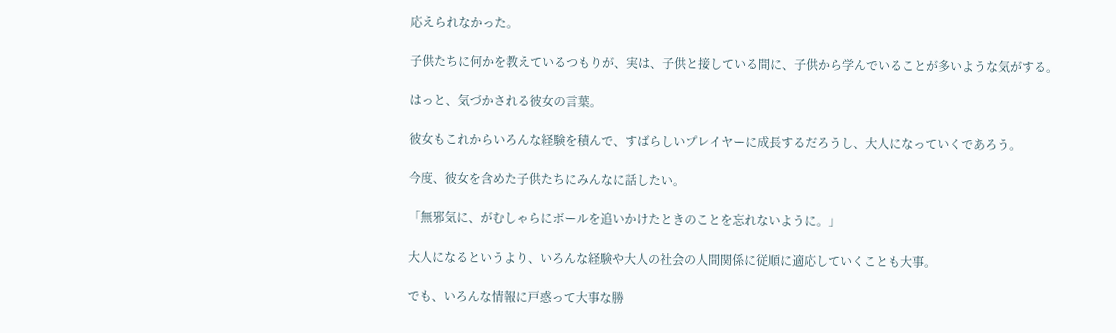応えられなかった。

子供たちに何かを教えているつもりが、実は、子供と接している間に、子供から学んでいることが多いような気がする。

はっと、気づかされる彼女の言葉。

彼女もこれからいろんな経験を積んで、すばらしいプレイヤーに成長するだろうし、大人になっていくであろう。

今度、彼女を含めた子供たちにみんなに話したい。

「無邪気に、がむしゃらにボールを追いかけたときのことを忘れないように。」

大人になるというより、いろんな経験や大人の社会の人間関係に従順に適応していくことも大事。

でも、いろんな情報に戸惑って大事な勝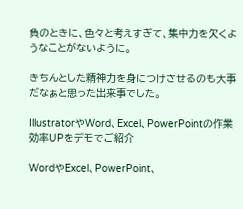負のときに、色々と考えすぎて、集中力を欠くようなことがないように。

きちんとした精神力を身につけさせるのも大事だなぁと思った出来事でした。

IllustratorやWord、Excel、PowerPointの作業効率UPをデモでご紹介

WordやExcel、PowerPoint、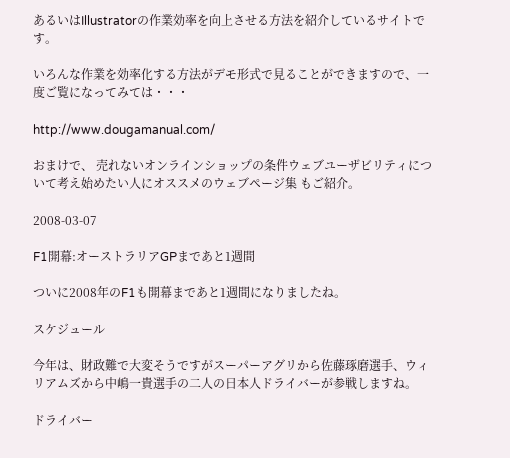あるいはIllustratorの作業効率を向上させる方法を紹介しているサイトです。

いろんな作業を効率化する方法がデモ形式で見ることができますので、一度ご覧になってみては・・・

http://www.dougamanual.com/

おまけで、 売れないオンラインショップの条件ウェブユーザビリティについて考え始めたい人にオススメのウェブページ集 もご紹介。

2008-03-07

F1開幕:オーストラリアGPまであと1週間

ついに2008年のF1も開幕まであと1週間になりましたね。

スケジュール

今年は、財政難で大変そうですがスーパーアグリから佐藤琢磨選手、ウィリアムズから中嶋一貴選手の二人の日本人ドライバーが参戦しますね。

ドライバー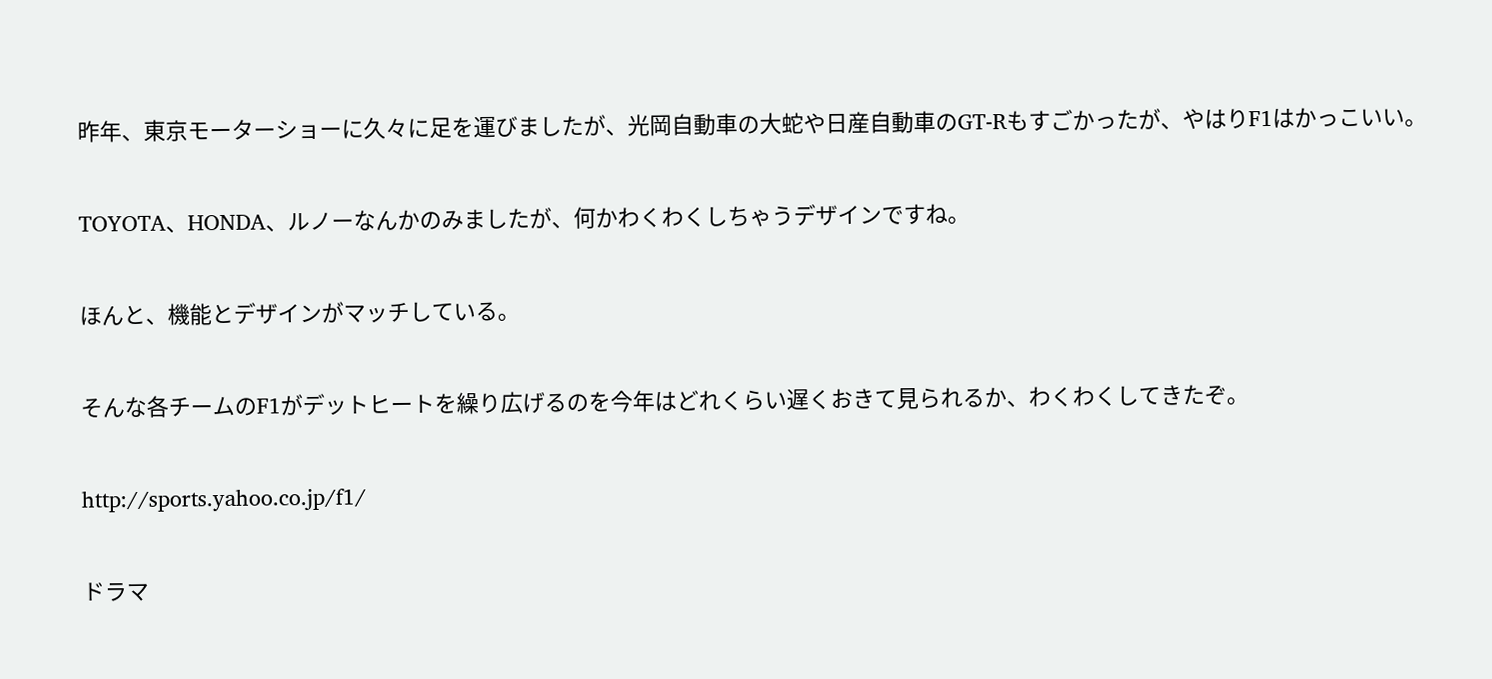昨年、東京モーターショーに久々に足を運びましたが、光岡自動車の大蛇や日産自動車のGT-Rもすごかったが、やはりF1はかっこいい。

TOYOTA、HONDA、ルノーなんかのみましたが、何かわくわくしちゃうデザインですね。

ほんと、機能とデザインがマッチしている。

そんな各チームのF1がデットヒートを繰り広げるのを今年はどれくらい遅くおきて見られるか、わくわくしてきたぞ。

http://sports.yahoo.co.jp/f1/

ドラマ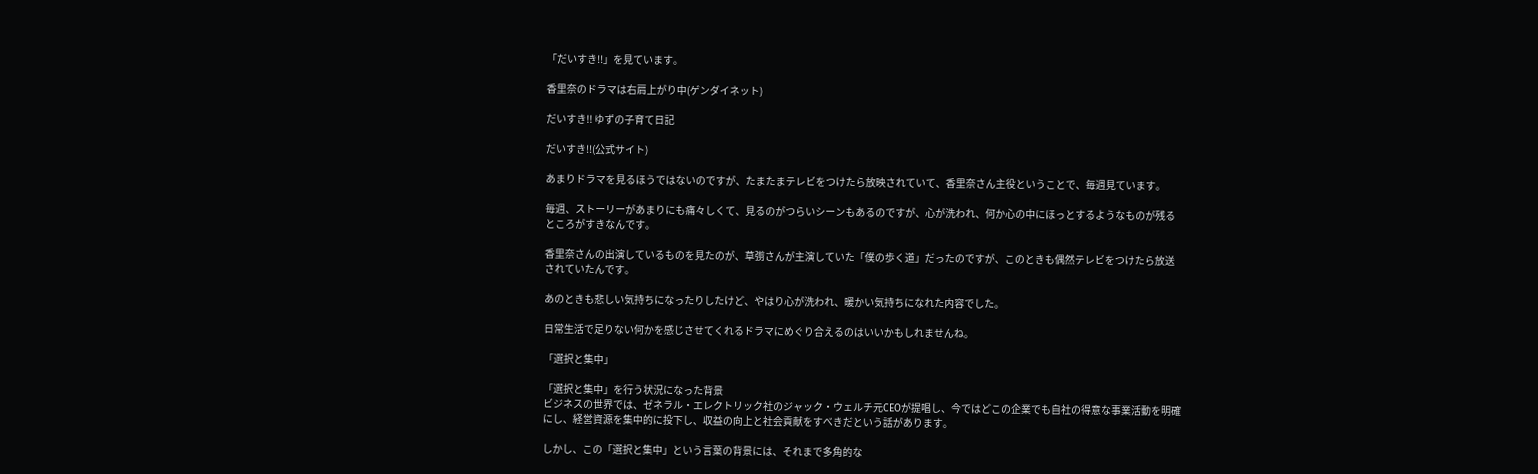「だいすき!!」を見ています。

香里奈のドラマは右肩上がり中(ゲンダイネット)

だいすき!! ゆずの子育て日記

だいすき!!(公式サイト)

あまりドラマを見るほうではないのですが、たまたまテレビをつけたら放映されていて、香里奈さん主役ということで、毎週見ています。

毎週、ストーリーがあまりにも痛々しくて、見るのがつらいシーンもあるのですが、心が洗われ、何か心の中にほっとするようなものが残るところがすきなんです。

香里奈さんの出演しているものを見たのが、草彅さんが主演していた「僕の歩く道」だったのですが、このときも偶然テレビをつけたら放送されていたんです。

あのときも悲しい気持ちになったりしたけど、やはり心が洗われ、暖かい気持ちになれた内容でした。

日常生活で足りない何かを感じさせてくれるドラマにめぐり合えるのはいいかもしれませんね。

「選択と集中」

「選択と集中」を行う状況になった背景
ビジネスの世界では、ゼネラル・エレクトリック社のジャック・ウェルチ元CEOが提唱し、今ではどこの企業でも自社の得意な事業活動を明確にし、経営資源を集中的に投下し、収益の向上と社会貢献をすべきだという話があります。

しかし、この「選択と集中」という言葉の背景には、それまで多角的な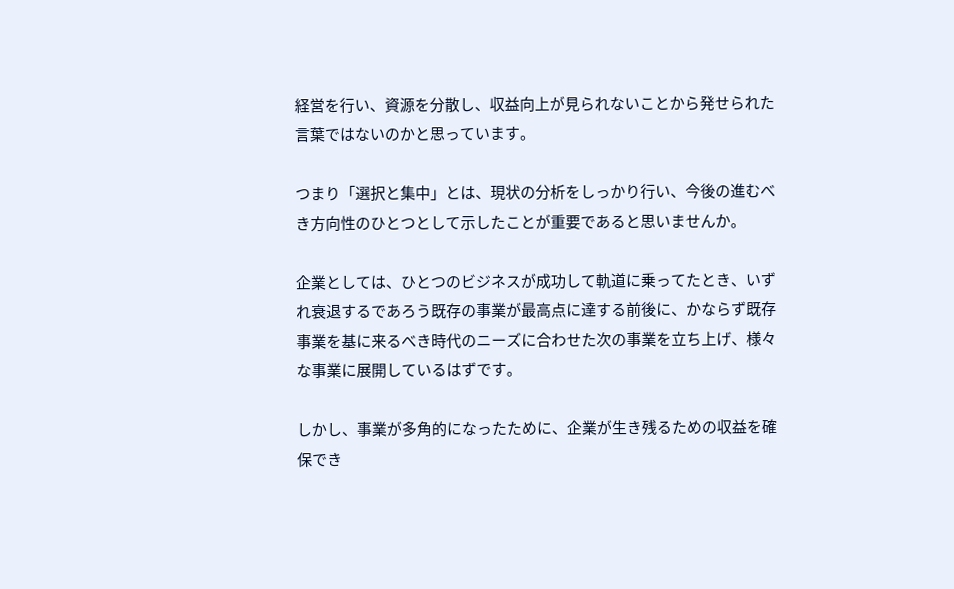経営を行い、資源を分散し、収益向上が見られないことから発せられた言葉ではないのかと思っています。

つまり「選択と集中」とは、現状の分析をしっかり行い、今後の進むべき方向性のひとつとして示したことが重要であると思いませんか。

企業としては、ひとつのビジネスが成功して軌道に乗ってたとき、いずれ衰退するであろう既存の事業が最高点に達する前後に、かならず既存事業を基に来るべき時代のニーズに合わせた次の事業を立ち上げ、様々な事業に展開しているはずです。

しかし、事業が多角的になったために、企業が生き残るための収益を確保でき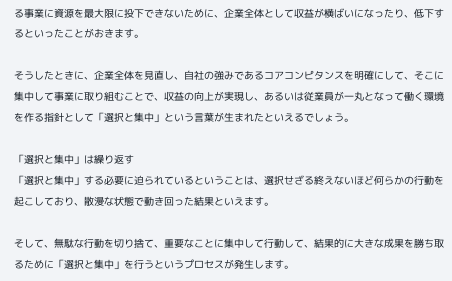る事業に資源を最大限に投下できないために、企業全体として収益が横ばいになったり、低下するといったことがおきます。

そうしたときに、企業全体を見直し、自社の強みであるコアコンピタンスを明確にして、そこに集中して事業に取り組むことで、収益の向上が実現し、あるいは従業員が一丸となって働く環境を作る指針として「選択と集中」という言葉が生まれたといえるでしょう。

「選択と集中」は繰り返す
「選択と集中」する必要に迫られているということは、選択せざる終えないほど何らかの行動を起こしており、散漫な状態で動き回った結果といえます。

そして、無駄な行動を切り捨て、重要なことに集中して行動して、結果的に大きな成果を勝ち取るために「選択と集中」を行うというプロセスが発生します。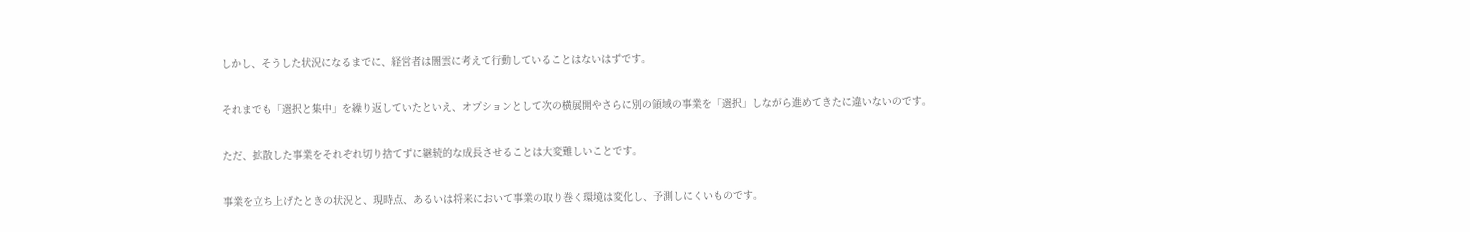しかし、そうした状況になるまでに、経営者は闇雲に考えて行動していることはないはずです。

それまでも「選択と集中」を繰り返していたといえ、オプションとして次の横展開やさらに別の領域の事業を「選択」しながら進めてきたに違いないのです。

ただ、拡散した事業をそれぞれ切り捨てずに継続的な成長させることは大変難しいことです。

事業を立ち上げたときの状況と、現時点、あるいは将来において事業の取り巻く環境は変化し、予測しにくいものです。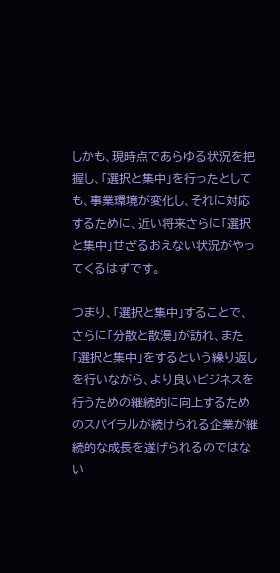しかも、現時点であらゆる状況を把握し、「選択と集中」を行ったとしても、事業環境が変化し、それに対応するために、近い将来さらに「選択と集中」せざるおえない状況がやってくるはずです。

つまり、「選択と集中」することで、さらに「分散と散漫」が訪れ、また「選択と集中」をするという繰り返しを行いながら、より良いビジネスを行うための継続的に向上するためのスパイラルが続けられる企業が継続的な成長を遂げられるのではない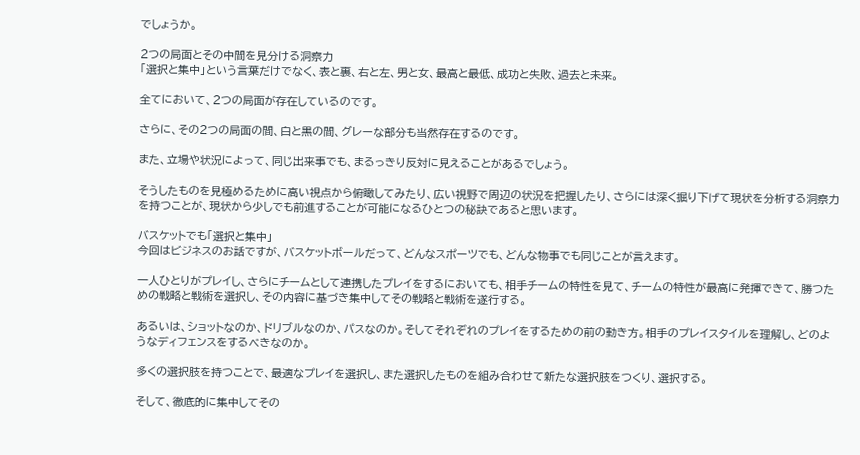でしょうか。

2つの局面とその中間を見分ける洞察力
「選択と集中」という言葉だけでなく、表と裏、右と左、男と女、最高と最低、成功と失敗、過去と未来。

全てにおいて、2つの局面が存在しているのです。

さらに、その2つの局面の間、白と黒の間、グレーな部分も当然存在するのです。

また、立場や状況によって、同じ出来事でも、まるっきり反対に見えることがあるでしょう。

そうしたものを見極めるために高い視点から俯瞰してみたり、広い視野で周辺の状況を把握したり、さらには深く掘り下げて現状を分析する洞察力を持つことが、現状から少しでも前進することが可能になるひとつの秘訣であると思います。

バスケットでも「選択と集中」
今回はビジネスのお話ですが、バスケットボールだって、どんなスポーツでも、どんな物事でも同じことが言えます。

一人ひとりがプレイし、さらにチームとして連携したプレイをするにおいても、相手チームの特性を見て、チームの特性が最高に発揮できて、勝つための戦略と戦術を選択し、その内容に基づき集中してその戦略と戦術を遂行する。

あるいは、ショットなのか、ドリブルなのか、パスなのか。そしてそれぞれのプレイをするための前の動き方。相手のプレイスタイルを理解し、どのようなディフェンスをするべきなのか。

多くの選択肢を持つことで、最適なプレイを選択し、また選択したものを組み合わせて新たな選択肢をつくり、選択する。

そして、徹底的に集中してその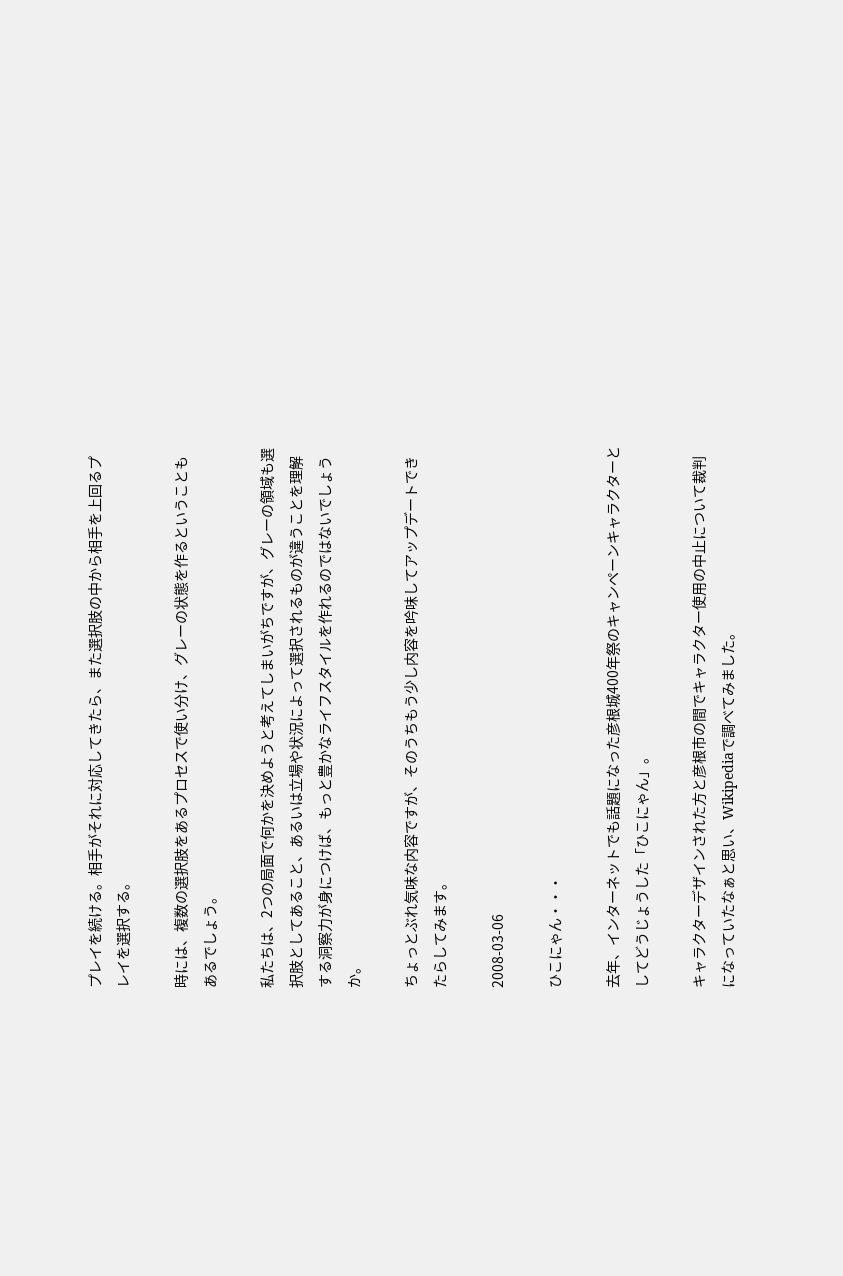プレイを続ける。相手がそれに対応してきたら、また選択肢の中から相手を上回るプレイを選択する。

時には、複数の選択肢をあるプロセスで使い分け、グレーの状態を作るということもあるでしょう。

私たちは、2つの局面で何かを決めようと考えてしまいがちですが、グレーの領域も選択肢としてあること、あるいは立場や状況によって選択されるものが違うことを理解する洞察力が身につけば、もっと豊かなライフスタイルを作れるのではないでしょうか。

ちょっとぶれ気味な内容ですが、そのうちもう少し内容を吟味してアップデートできたらしてみます。

2008-03-06

ひこにゃん・・・

去年、インターネットでも話題になった彦根城400年祭のキャンペーンキャラクターとしてどうじょうした「ひこにゃん」。

キャラクターデザインされた方と彦根市の間でキャラクター使用の中止について裁判になっていたなぁと思い、Wikipediaで調べてみました。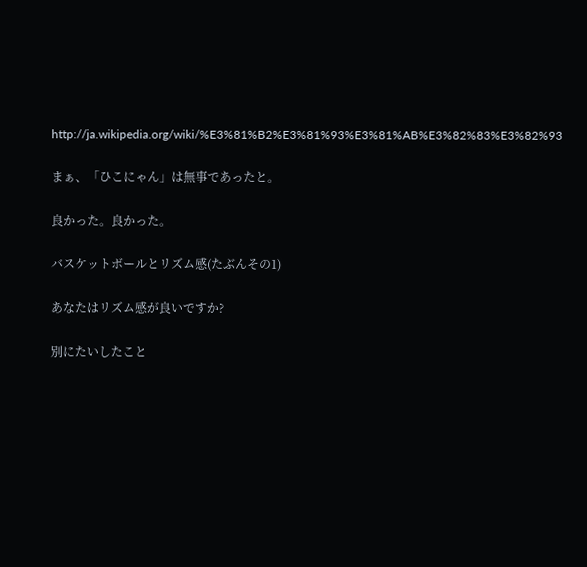http://ja.wikipedia.org/wiki/%E3%81%B2%E3%81%93%E3%81%AB%E3%82%83%E3%82%93

まぁ、「ひこにゃん」は無事であったと。

良かった。良かった。

バスケットボールとリズム感(たぶんその1)

あなたはリズム感が良いですか?

別にたいしたこと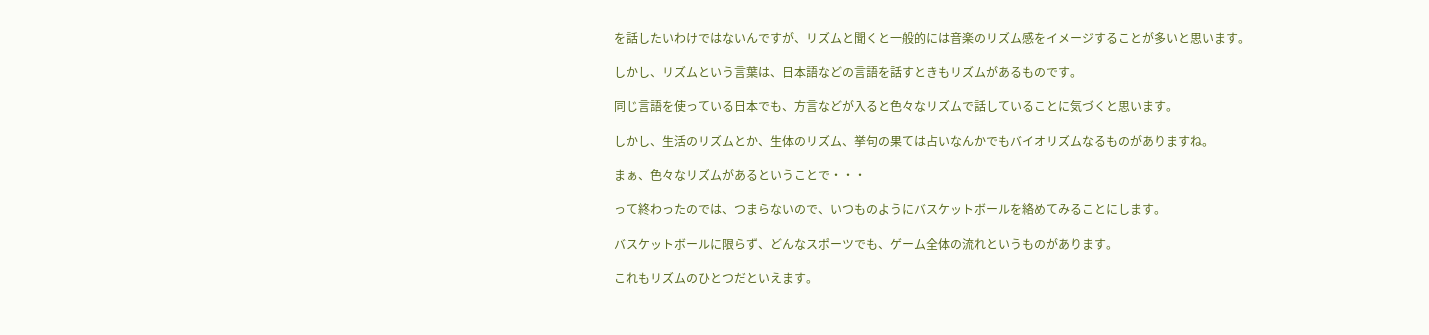を話したいわけではないんですが、リズムと聞くと一般的には音楽のリズム感をイメージすることが多いと思います。

しかし、リズムという言葉は、日本語などの言語を話すときもリズムがあるものです。

同じ言語を使っている日本でも、方言などが入ると色々なリズムで話していることに気づくと思います。

しかし、生活のリズムとか、生体のリズム、挙句の果ては占いなんかでもバイオリズムなるものがありますね。

まぁ、色々なリズムがあるということで・・・

って終わったのでは、つまらないので、いつものようにバスケットボールを絡めてみることにします。

バスケットボールに限らず、どんなスポーツでも、ゲーム全体の流れというものがあります。

これもリズムのひとつだといえます。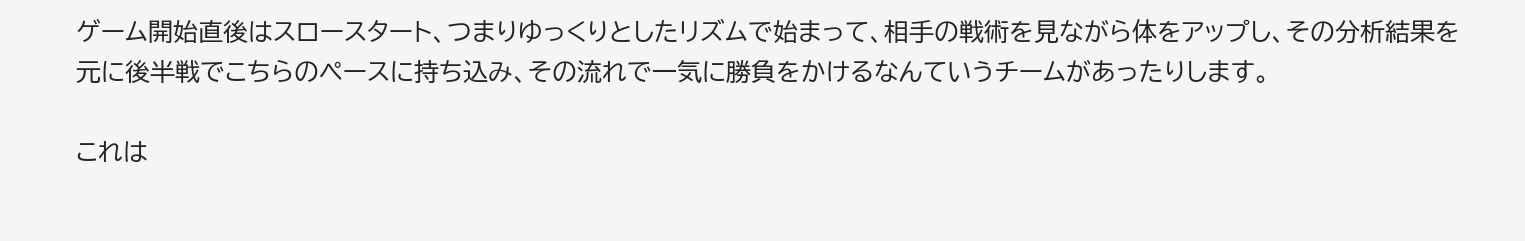ゲーム開始直後はスロースタート、つまりゆっくりとしたリズムで始まって、相手の戦術を見ながら体をアップし、その分析結果を元に後半戦でこちらのペースに持ち込み、その流れで一気に勝負をかけるなんていうチームがあったりします。

これは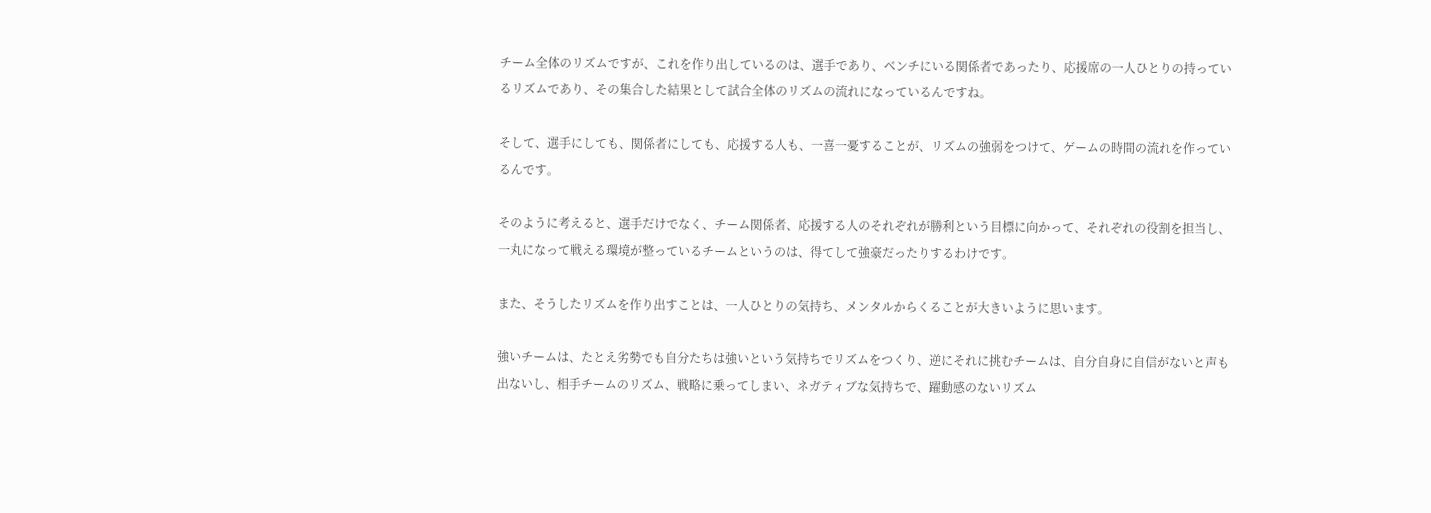チーム全体のリズムですが、これを作り出しているのは、選手であり、ベンチにいる関係者であったり、応援席の一人ひとりの持っているリズムであり、その集合した結果として試合全体のリズムの流れになっているんですね。

そして、選手にしても、関係者にしても、応援する人も、一喜一憂することが、リズムの強弱をつけて、ゲームの時間の流れを作っているんです。

そのように考えると、選手だけでなく、チーム関係者、応援する人のそれぞれが勝利という目標に向かって、それぞれの役割を担当し、一丸になって戦える環境が整っているチームというのは、得てして強豪だったりするわけです。

また、そうしたリズムを作り出すことは、一人ひとりの気持ち、メンタルからくることが大きいように思います。

強いチームは、たとえ劣勢でも自分たちは強いという気持ちでリズムをつくり、逆にそれに挑むチームは、自分自身に自信がないと声も出ないし、相手チームのリズム、戦略に乗ってしまい、ネガティブな気持ちで、躍動感のないリズム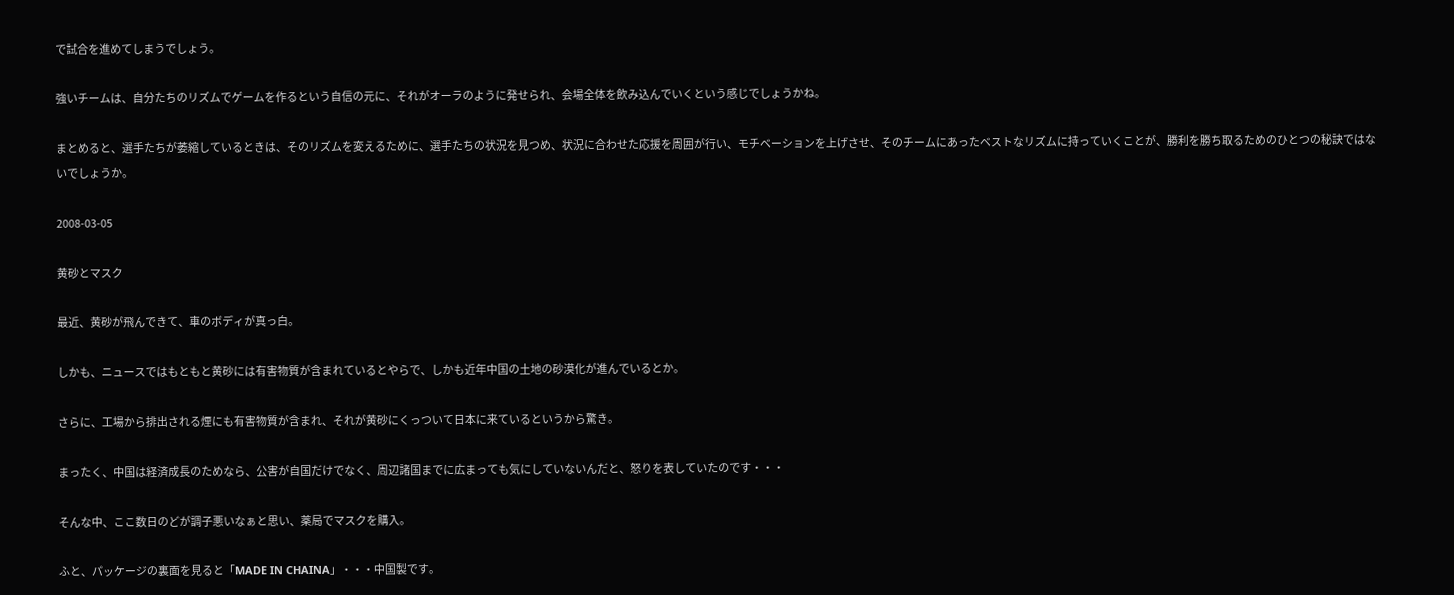で試合を進めてしまうでしょう。

強いチームは、自分たちのリズムでゲームを作るという自信の元に、それがオーラのように発せられ、会場全体を飲み込んでいくという感じでしょうかね。

まとめると、選手たちが萎縮しているときは、そのリズムを変えるために、選手たちの状況を見つめ、状況に合わせた応援を周囲が行い、モチベーションを上げさせ、そのチームにあったベストなリズムに持っていくことが、勝利を勝ち取るためのひとつの秘訣ではないでしょうか。

2008-03-05

黄砂とマスク

最近、黄砂が飛んできて、車のボディが真っ白。

しかも、ニュースではもともと黄砂には有害物質が含まれているとやらで、しかも近年中国の土地の砂漠化が進んでいるとか。

さらに、工場から排出される煙にも有害物質が含まれ、それが黄砂にくっついて日本に来ているというから驚き。

まったく、中国は経済成長のためなら、公害が自国だけでなく、周辺諸国までに広まっても気にしていないんだと、怒りを表していたのです・・・

そんな中、ここ数日のどが調子悪いなぁと思い、薬局でマスクを購入。

ふと、パッケージの裏面を見ると「MADE IN CHAINA」・・・中国製です。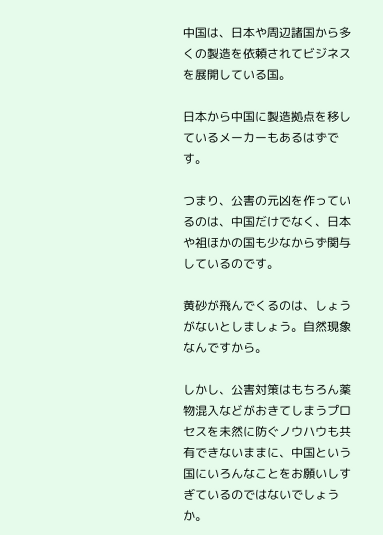中国は、日本や周辺諸国から多くの製造を依頼されてビジネスを展開している国。

日本から中国に製造拠点を移しているメーカーもあるはずです。

つまり、公害の元凶を作っているのは、中国だけでなく、日本や祖ほかの国も少なからず関与しているのです。

黄砂が飛んでくるのは、しょうがないとしましょう。自然現象なんですから。

しかし、公害対策はもちろん薬物混入などがおきてしまうプロセスを未然に防ぐノウハウも共有できないままに、中国という国にいろんなことをお願いしすぎているのではないでしょうか。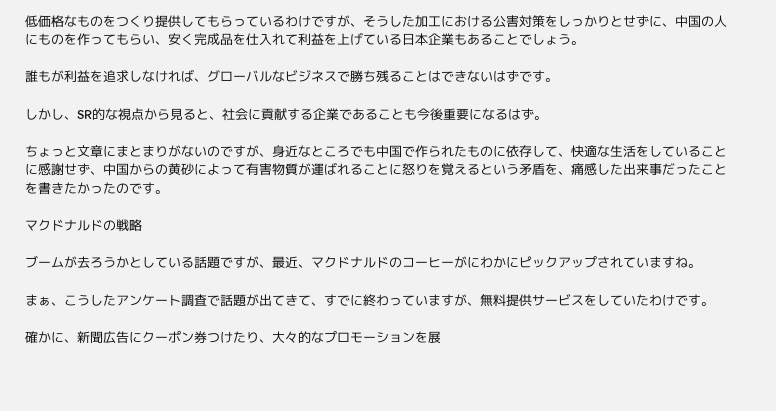低価格なものをつくり提供してもらっているわけですが、そうした加工における公害対策をしっかりとせずに、中国の人にものを作ってもらい、安く完成品を仕入れて利益を上げている日本企業もあることでしょう。

誰もが利益を追求しなければ、グローバルなビジネスで勝ち残ることはできないはずです。

しかし、SR的な視点から見ると、社会に貢献する企業であることも今後重要になるはず。

ちょっと文章にまとまりがないのですが、身近なところでも中国で作られたものに依存して、快適な生活をしていることに感謝せず、中国からの黄砂によって有害物質が運ばれることに怒りを覚えるという矛盾を、痛感した出来事だったことを書きたかったのです。

マクドナルドの戦略

ブームが去ろうかとしている話題ですが、最近、マクドナルドのコーヒーがにわかにピックアップされていますね。

まぁ、こうしたアンケート調査で話題が出てきて、すでに終わっていますが、無料提供サービスをしていたわけです。

確かに、新聞広告にクーポン券つけたり、大々的なプロモーションを展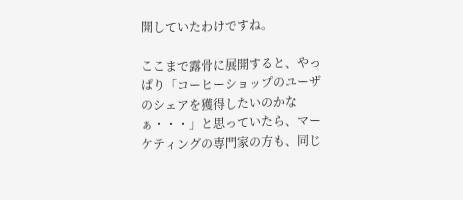開していたわけですね。

ここまで露骨に展開すると、やっぱり「コーヒーショップのユーザのシェアを獲得したいのかなぁ・・・」と思っていたら、マーケティングの専門家の方も、同じ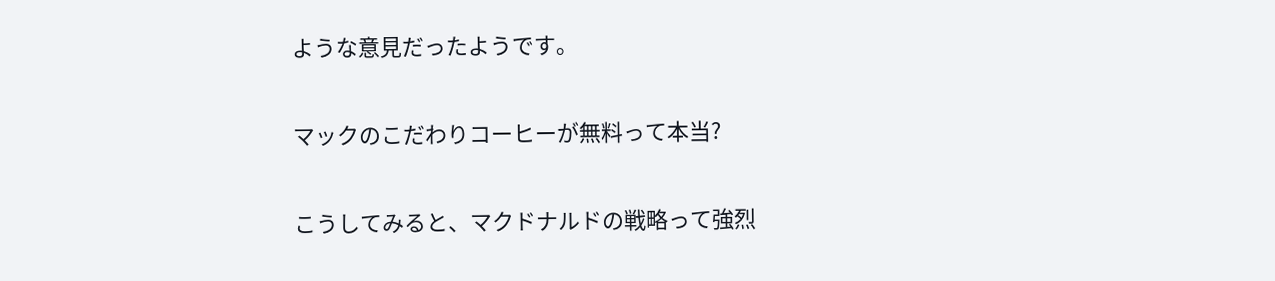ような意見だったようです。

マックのこだわりコーヒーが無料って本当?

こうしてみると、マクドナルドの戦略って強烈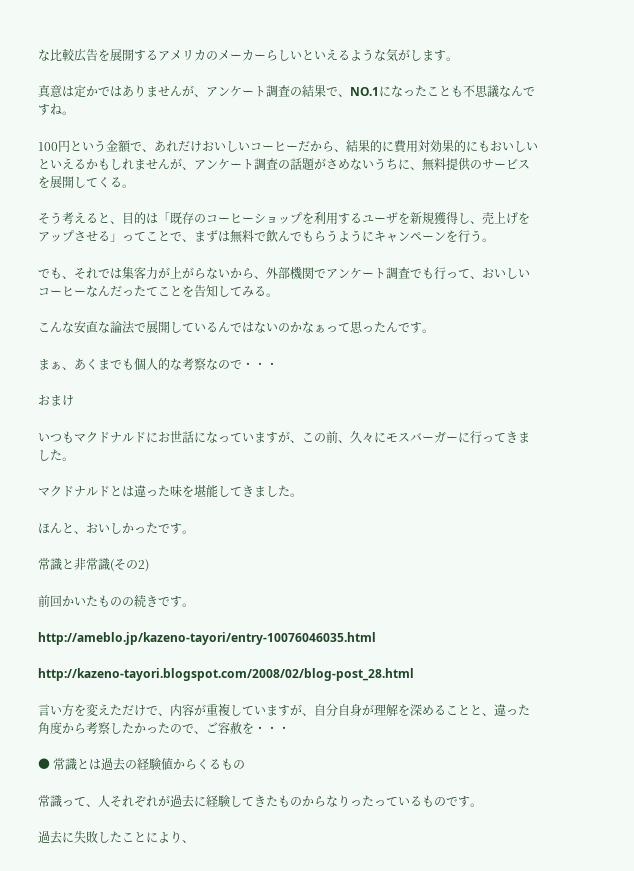な比較広告を展開するアメリカのメーカーらしいといえるような気がします。

真意は定かではありませんが、アンケート調査の結果で、NO.1になったことも不思議なんですね。

100円という金額で、あれだけおいしいコーヒーだから、結果的に費用対効果的にもおいしいといえるかもしれませんが、アンケート調査の話題がさめないうちに、無料提供のサービスを展開してくる。

そう考えると、目的は「既存のコーヒーショップを利用するユーザを新規獲得し、売上げをアップさせる」ってことで、まずは無料で飲んでもらうようにキャンペーンを行う。

でも、それでは集客力が上がらないから、外部機関でアンケート調査でも行って、おいしいコーヒーなんだったてことを告知してみる。

こんな安直な論法で展開しているんではないのかなぁって思ったんです。

まぁ、あくまでも個人的な考察なので・・・

おまけ

いつもマクドナルドにお世話になっていますが、この前、久々にモスバーガーに行ってきました。

マクドナルドとは違った味を堪能してきました。

ほんと、おいしかったです。

常識と非常識(その2)

前回かいたものの続きです。

http://ameblo.jp/kazeno-tayori/entry-10076046035.html

http://kazeno-tayori.blogspot.com/2008/02/blog-post_28.html

言い方を変えただけで、内容が重複していますが、自分自身が理解を深めることと、違った角度から考察したかったので、ご容赦を・・・

● 常識とは過去の経験値からくるもの

常識って、人それぞれが過去に経験してきたものからなりったっているものです。

過去に失敗したことにより、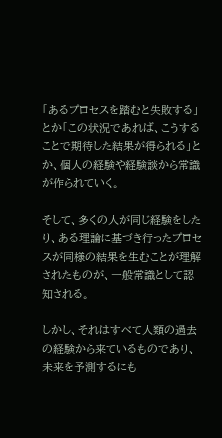「あるプロセスを踏むと失敗する」とか「この状況であれば、こうすることで期待した結果が得られる」とか、個人の経験や経験談から常識が作られていく。

そして、多くの人が同じ経験をしたり、ある理論に基づき行ったプロセスが同様の結果を生むことが理解されたものが、一般常識として認知される。

しかし、それはすべて人類の過去の経験から来ているものであり、未来を予測するにも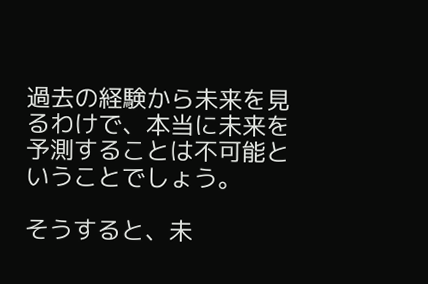過去の経験から未来を見るわけで、本当に未来を予測することは不可能ということでしょう。

そうすると、未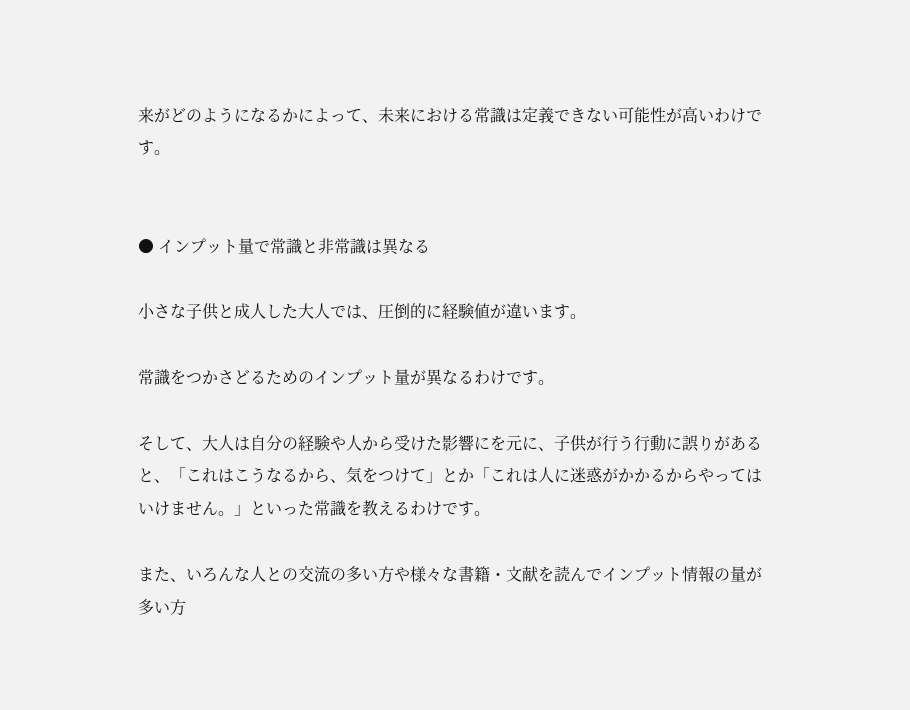来がどのようになるかによって、未来における常識は定義できない可能性が高いわけです。


● インプット量で常識と非常識は異なる

小さな子供と成人した大人では、圧倒的に経験値が違います。

常識をつかさどるためのインプット量が異なるわけです。

そして、大人は自分の経験や人から受けた影響にを元に、子供が行う行動に誤りがあると、「これはこうなるから、気をつけて」とか「これは人に迷惑がかかるからやってはいけません。」といった常識を教えるわけです。

また、いろんな人との交流の多い方や様々な書籍・文献を読んでインプット情報の量が多い方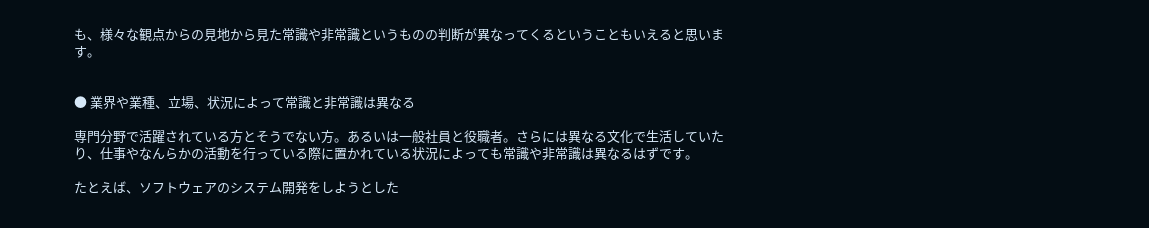も、様々な観点からの見地から見た常識や非常識というものの判断が異なってくるということもいえると思います。


● 業界や業種、立場、状況によって常識と非常識は異なる

専門分野で活躍されている方とそうでない方。あるいは一般社員と役職者。さらには異なる文化で生活していたり、仕事やなんらかの活動を行っている際に置かれている状況によっても常識や非常識は異なるはずです。

たとえば、ソフトウェアのシステム開発をしようとした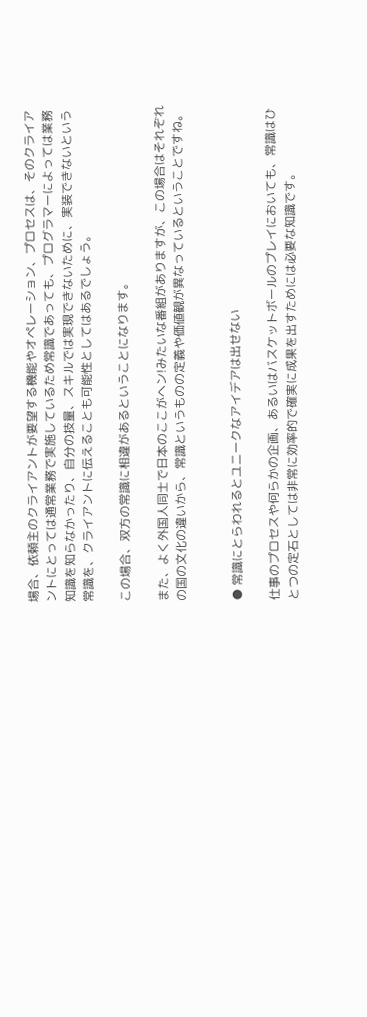場合、依頼主のクライアントが要望する機能やオペレーション、プロセスは、そのクライアントにとっては通常業務で実施しているため常識であっても、プログラマーによっては業務知識を知らなかったり、自分の技量、スキルでは実現できないために、実装できないという常識を、クライアントに伝えることも可能性としてはあるでしょう。

この場合、双方の常識に相違があるということになります。

また、よく外国人同士で日本のここがヘン!みたいな番組がありますが、この場合はそれぞれの国の文化の違いから、常識というものの定義や価値観が異なっているということですね。


● 常識にとらわれるとユニークなアイデアは出せない

仕事のプロセスや何らかの企画、あるいはバスケットボールのプレイにおいても、常識はひとつの定石としては非常に効率的で確実に成果を出すためには必要な知識です。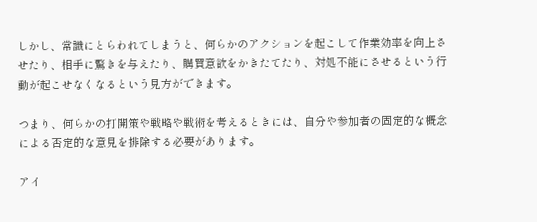しかし、常識にとらわれてしまうと、何らかのアクションを起こして作業効率を向上させたり、相手に驚きを与えたり、購買意欲をかきたてたり、対処不能にさせるという行動が起こせなくなるという見方ができます。

つまり、何らかの打開策や戦略や戦術を考えるときには、自分や参加者の固定的な概念による否定的な意見を排除する必要があります。

アイ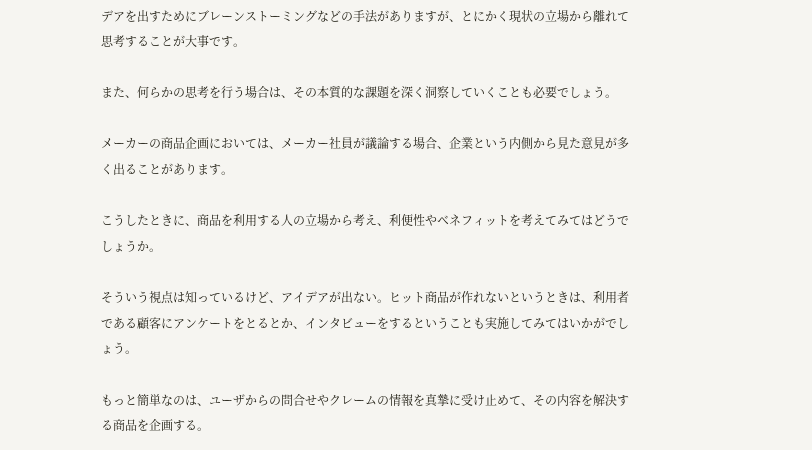デアを出すためにブレーンストーミングなどの手法がありますが、とにかく現状の立場から離れて思考することが大事です。

また、何らかの思考を行う場合は、その本質的な課題を深く洞察していくことも必要でしょう。

メーカーの商品企画においては、メーカー社員が議論する場合、企業という内側から見た意見が多く出ることがあります。

こうしたときに、商品を利用する人の立場から考え、利便性やベネフィットを考えてみてはどうでしょうか。

そういう視点は知っているけど、アイデアが出ない。ヒット商品が作れないというときは、利用者である顧客にアンケートをとるとか、インタビューをするということも実施してみてはいかがでしょう。

もっと簡単なのは、ユーザからの問合せやクレームの情報を真摯に受け止めて、その内容を解決する商品を企画する。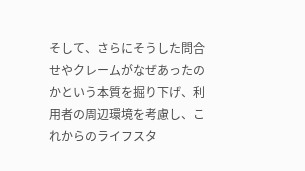そして、さらにそうした問合せやクレームがなぜあったのかという本質を掘り下げ、利用者の周辺環境を考慮し、これからのライフスタ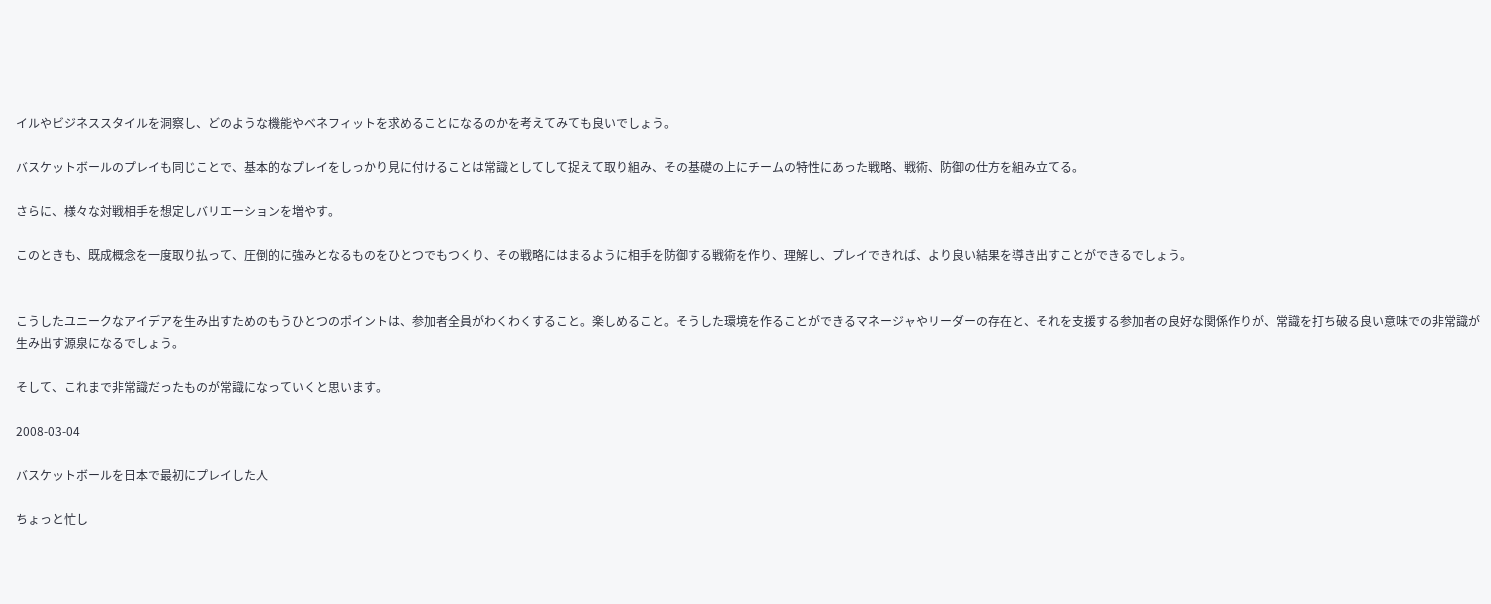イルやビジネススタイルを洞察し、どのような機能やベネフィットを求めることになるのかを考えてみても良いでしょう。

バスケットボールのプレイも同じことで、基本的なプレイをしっかり見に付けることは常識としてして捉えて取り組み、その基礎の上にチームの特性にあった戦略、戦術、防御の仕方を組み立てる。

さらに、様々な対戦相手を想定しバリエーションを増やす。

このときも、既成概念を一度取り払って、圧倒的に強みとなるものをひとつでもつくり、その戦略にはまるように相手を防御する戦術を作り、理解し、プレイできれば、より良い結果を導き出すことができるでしょう。


こうしたユニークなアイデアを生み出すためのもうひとつのポイントは、参加者全員がわくわくすること。楽しめること。そうした環境を作ることができるマネージャやリーダーの存在と、それを支援する参加者の良好な関係作りが、常識を打ち破る良い意味での非常識が生み出す源泉になるでしょう。

そして、これまで非常識だったものが常識になっていくと思います。

2008-03-04

バスケットボールを日本で最初にプレイした人

ちょっと忙し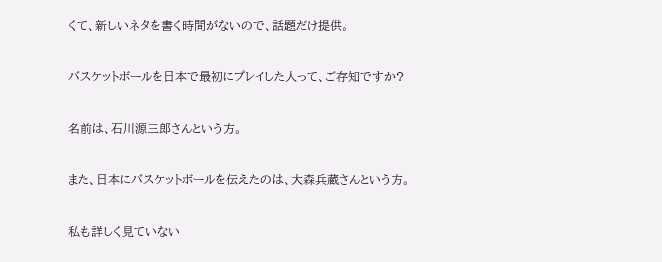くて、新しいネタを書く時間がないので、話題だけ提供。

バスケットボールを日本で最初にプレイした人って、ご存知ですか?

名前は、石川源三郎さんという方。

また、日本にバスケットボールを伝えたのは、大森兵蔵さんという方。

私も詳しく見ていない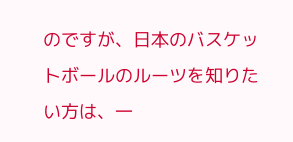のですが、日本のバスケットボールのルーツを知りたい方は、一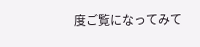度ご覧になってみて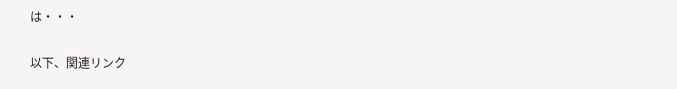は・・・

以下、関連リンク